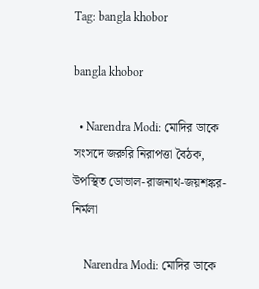Tag: bangla khobor

bangla khobor

  • Narendra Modi: মোদির ডাকে সংসদে জরুরি নিরাপত্তা বৈঠক, উপস্থিত ডোভাল-রাজনাথ-জয়শঙ্কর-নির্মলা

    Narendra Modi: মোদির ডাকে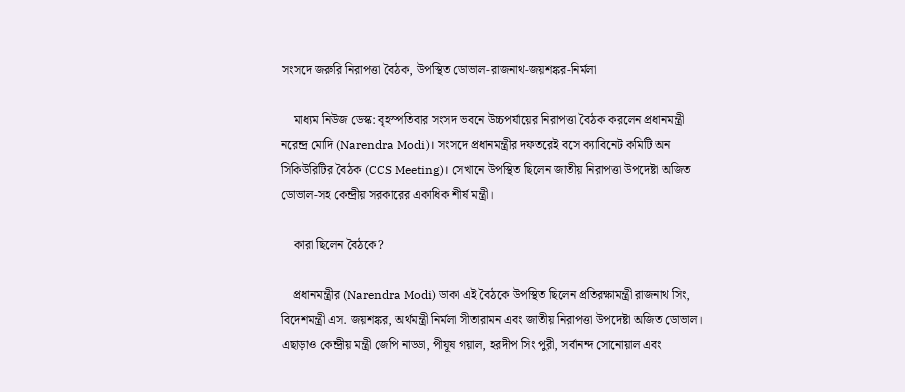সংসদে জরুরি নিরাপত্তা বৈঠক, উপস্থিত ডোভাল-রাজনাথ-জয়শঙ্কর-নির্মলা

    মাধ্যম নিউজ ডেস্ক: বৃহস্পতিবার সংসদ ভবনে উচ্চপর্যায়ের নিরাপত্তা বৈঠক করলেন প্রধানমন্ত্রী নরেন্দ্র মোদি (Narendra Modi)। সংসদে প্রধানমন্ত্রীর দফতরেই বসে ক্যাবিনেট কমিটি অন সিকিউরিটির বৈঠক (CCS Meeting)। সেখানে উপস্থিত ছিলেন জাতীয় নিরাপত্তা উপদেষ্টা অজিত ডোভাল-সহ কেন্দ্রীয় সরকারের একাধিক শীর্ষ মন্ত্রী।

    কারা ছিলেন বৈঠকে?

    প্রধানমন্ত্রীর (Narendra Modi) ডাকা এই বৈঠকে উপস্থিত ছিলেন প্রতিরক্ষামন্ত্রী রাজনাথ সিং, বিদেশমন্ত্রী এস. জয়শঙ্কর, অর্থমন্ত্রী নির্মলা সীতারামন এবং জাতীয় নিরাপত্তা উপদেষ্টা অজিত ডোভাল। এছাড়াও কেন্দ্রীয় মন্ত্রী জেপি নাড্ডা, পীযূষ গয়াল, হরদীপ সিং পুরী, সর্বানন্দ সোনোয়াল এবং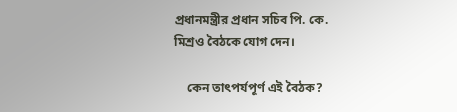প্রধানমন্ত্রীর প্রধান সচিব পি. কে. মিশ্রও বৈঠকে যোগ দেন।

    কেন তাৎপর্যপূর্ণ এই বৈঠক?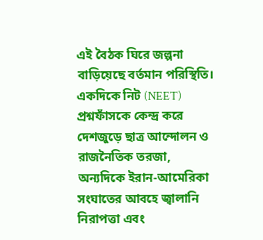এই বৈঠক ঘিরে জল্পনা বাড়িয়েছে বর্তমান পরিস্থিতি। একদিকে নিট (NEET) প্রশ্নফাঁসকে কেন্দ্র করে দেশজুড়ে ছাত্র আন্দোলন ও রাজনৈতিক তরজা, অন্যদিকে ইরান-আমেরিকা সংঘাতের আবহে জ্বালানি নিরাপত্তা এবং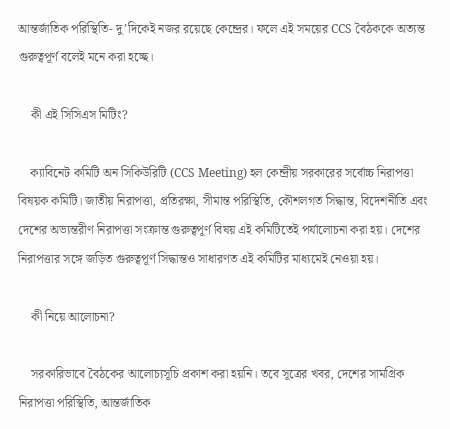আন্তর্জাতিক পরিস্থিতি- দু’দিকেই নজর রয়েছে কেন্দ্রের। ফলে এই সময়ের CCS বৈঠককে অত্যন্ত গুরুত্বপূর্ণ বলেই মনে করা হচ্ছে।

    কী এই সিসিএস মিটিং?

    ক্যাবিনেট কমিটি অন সিকিউরিটি (CCS Meeting) হল কেন্দ্রীয় সরকারের সর্বোচ্চ নিরাপত্তা বিষয়ক কমিটি। জাতীয় নিরাপত্তা, প্রতিরক্ষা, সীমান্ত পরিস্থিতি, কৌশলগত সিদ্ধান্ত, বিদেশনীতি এবং দেশের অভ্যন্তরীণ নিরাপত্তা সংক্রান্ত গুরুত্বপূর্ণ বিষয় এই কমিটিতেই পর্যালোচনা করা হয়। দেশের নিরাপত্তার সঙ্গে জড়িত গুরুত্বপূর্ণ সিদ্ধান্তও সাধারণত এই কমিটির মাধ্যমেই নেওয়া হয়।

    কী নিয়ে আলোচনা?

    সরকারিভাবে বৈঠকের আলোচ্যসূচি প্রকাশ করা হয়নি। তবে সূত্রের খবর, দেশের সামগ্রিক নিরাপত্তা পরিস্থিতি, আন্তর্জাতিক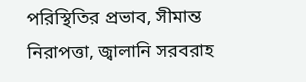পরিস্থিতির প্রভাব, সীমান্ত নিরাপত্তা, জ্বালানি সরবরাহ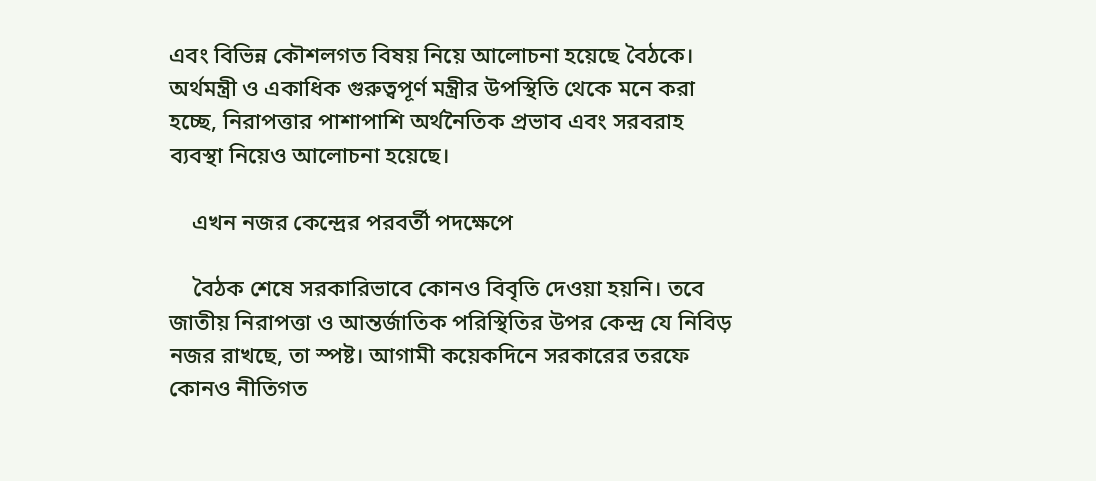এবং বিভিন্ন কৌশলগত বিষয় নিয়ে আলোচনা হয়েছে বৈঠকে। অর্থমন্ত্রী ও একাধিক গুরুত্বপূর্ণ মন্ত্রীর উপস্থিতি থেকে মনে করা হচ্ছে, নিরাপত্তার পাশাপাশি অর্থনৈতিক প্রভাব এবং সরবরাহ ব্যবস্থা নিয়েও আলোচনা হয়েছে।

    এখন নজর কেন্দ্রের পরবর্তী পদক্ষেপে

    বৈঠক শেষে সরকারিভাবে কোনও বিবৃতি দেওয়া হয়নি। তবে জাতীয় নিরাপত্তা ও আন্তর্জাতিক পরিস্থিতির উপর কেন্দ্র যে নিবিড় নজর রাখছে, তা স্পষ্ট। আগামী কয়েকদিনে সরকারের তরফে কোনও নীতিগত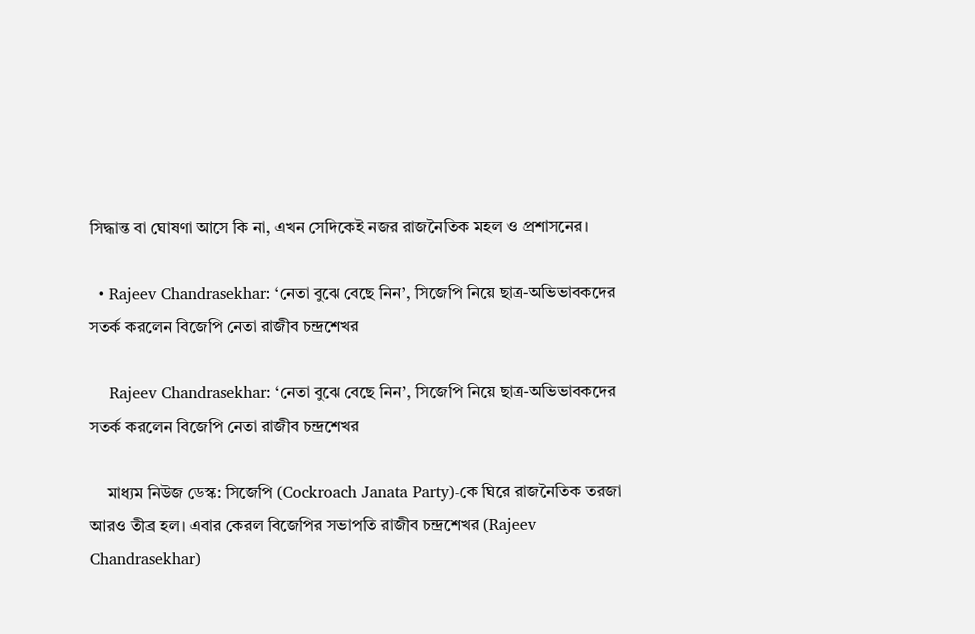সিদ্ধান্ত বা ঘোষণা আসে কি না, এখন সেদিকেই নজর রাজনৈতিক মহল ও প্রশাসনের।

  • Rajeev Chandrasekhar: ‘নেতা বুঝে বেছে নিন’, সিজেপি নিয়ে ছাত্র-অভিভাবকদের সতর্ক করলেন বিজেপি নেতা রাজীব চন্দ্রশেখর

    Rajeev Chandrasekhar: ‘নেতা বুঝে বেছে নিন’, সিজেপি নিয়ে ছাত্র-অভিভাবকদের সতর্ক করলেন বিজেপি নেতা রাজীব চন্দ্রশেখর

    মাধ্যম নিউজ ডেস্ক: সিজেপি (Cockroach Janata Party)-কে ঘিরে রাজনৈতিক তরজা আরও তীব্র হল। এবার কেরল বিজেপির সভাপতি রাজীব চন্দ্রশেখর (Rajeev Chandrasekhar)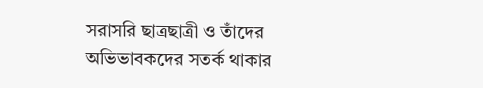সরাসরি ছাত্রছাত্রী ও তাঁদের অভিভাবকদের সতর্ক থাকার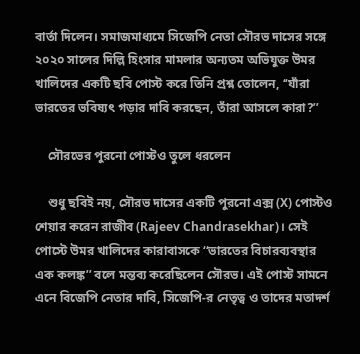বার্তা দিলেন। সমাজমাধ্যমে সিজেপি নেতা সৌরভ দাসের সঙ্গে ২০২০ সালের দিল্লি হিংসার মামলার অন্যতম অভিযুক্ত উমর খালিদের একটি ছবি পোস্ট করে তিনি প্রশ্ন তোলেন, ‘‘যাঁরা ভারতের ভবিষ্যৎ গড়ার দাবি করছেন, তাঁরা আসলে কারা?’’

    সৌরভের পুরনো পোস্টও তুলে ধরলেন

    শুধু ছবিই নয়, সৌরভ দাসের একটি পুরনো এক্স (X) পোস্টও শেয়ার করেন রাজীব (Rajeev Chandrasekhar)। সেই পোস্টে উমর খালিদের কারাবাসকে ‘‘ভারতের বিচারব্যবস্থার এক কলঙ্ক’’ বলে মন্তব্য করেছিলেন সৌরভ। এই পোস্ট সামনে এনে বিজেপি নেতার দাবি, সিজেপি-র নেতৃত্ব ও তাদের মতাদর্শ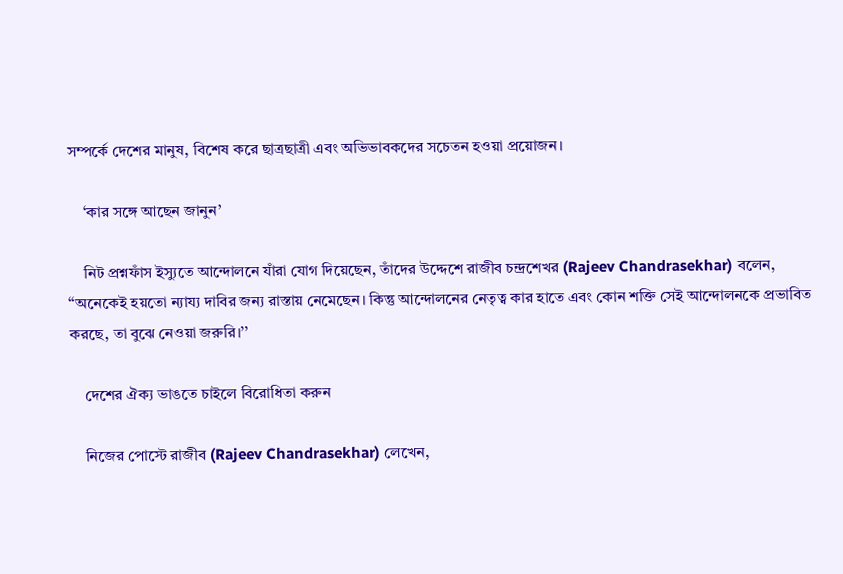সম্পর্কে দেশের মানুষ, বিশেষ করে ছাত্রছাত্রী এবং অভিভাবকদের সচেতন হওয়া প্রয়োজন।

    ‘কার সঙ্গে আছেন জানুন’

    নিট প্রশ্নফাঁস ইস্যুতে আন্দোলনে যাঁরা যোগ দিয়েছেন, তাঁদের উদ্দেশে রাজীব চন্দ্রশেখর (Rajeev Chandrasekhar) বলেন, ‘‘অনেকেই হয়তো ন্যায্য দাবির জন্য রাস্তায় নেমেছেন। কিন্তু আন্দোলনের নেতৃত্ব কার হাতে এবং কোন শক্তি সেই আন্দোলনকে প্রভাবিত করছে, তা বুঝে নেওয়া জরুরি।’’

    দেশের ঐক্য ভাঙতে চাইলে বিরোধিতা করুন

    নিজের পোস্টে রাজীব (Rajeev Chandrasekhar) লেখেন,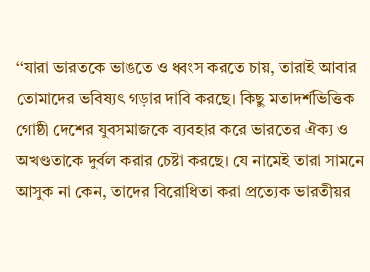‘‘যারা ভারতকে ভাঙতে ও ধ্বংস করতে চায়, তারাই আবার তোমাদের ভবিষ্যৎ গড়ার দাবি করছে। কিছু মতাদর্শভিত্তিক গোষ্ঠী দেশের যুবসমাজকে ব্যবহার করে ভারতের ঐক্য ও অখণ্ডতাকে দুর্বল করার চেষ্টা করছে। যে নামেই তারা সামনে আসুক না কেন, তাদের বিরোধিতা করা প্রত্যেক ভারতীয়র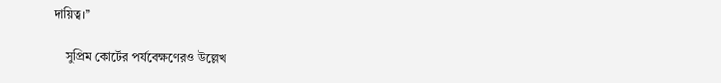দায়িত্ব।’’

    সুপ্রিম কোর্টের পর্যবেক্ষণেরও উল্লেখ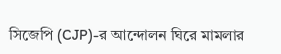সিজেপি (CJP)-র আন্দোলন ঘিরে মামলার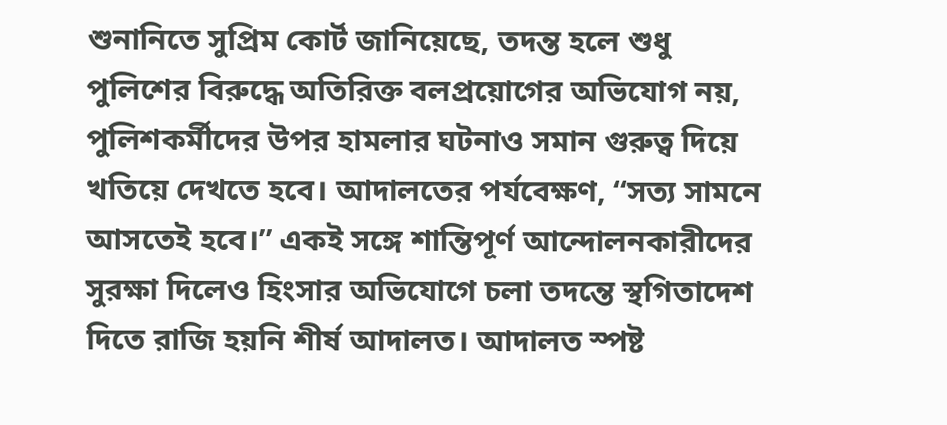শুনানিতে সুপ্রিম কোর্ট জানিয়েছে, তদন্ত হলে শুধু পুলিশের বিরুদ্ধে অতিরিক্ত বলপ্রয়োগের অভিযোগ নয়, পুলিশকর্মীদের উপর হামলার ঘটনাও সমান গুরুত্ব দিয়ে খতিয়ে দেখতে হবে। আদালতের পর্যবেক্ষণ, ‘‘সত্য সামনে আসতেই হবে।’’ একই সঙ্গে শান্তিপূর্ণ আন্দোলনকারীদের সুরক্ষা দিলেও হিংসার অভিযোগে চলা তদন্তে স্থগিতাদেশ দিতে রাজি হয়নি শীর্ষ আদালত। আদালত স্পষ্ট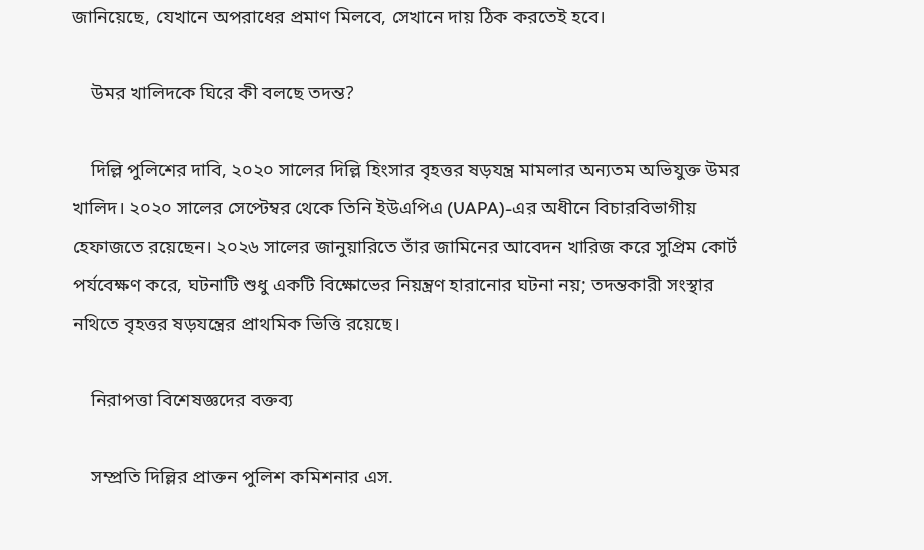জানিয়েছে, যেখানে অপরাধের প্রমাণ মিলবে, সেখানে দায় ঠিক করতেই হবে।

    উমর খালিদকে ঘিরে কী বলছে তদন্ত?

    দিল্লি পুলিশের দাবি, ২০২০ সালের দিল্লি হিংসার বৃহত্তর ষড়যন্ত্র মামলার অন্যতম অভিযুক্ত উমর খালিদ। ২০২০ সালের সেপ্টেম্বর থেকে তিনি ইউএপিএ (UAPA)-এর অধীনে বিচারবিভাগীয় হেফাজতে রয়েছেন। ২০২৬ সালের জানুয়ারিতে তাঁর জামিনের আবেদন খারিজ করে সুপ্রিম কোর্ট পর্যবেক্ষণ করে, ঘটনাটি শুধু একটি বিক্ষোভের নিয়ন্ত্রণ হারানোর ঘটনা নয়; তদন্তকারী সংস্থার নথিতে বৃহত্তর ষড়যন্ত্রের প্রাথমিক ভিত্তি রয়েছে।

    নিরাপত্তা বিশেষজ্ঞদের বক্তব্য

    সম্প্রতি দিল্লির প্রাক্তন পুলিশ কমিশনার এস.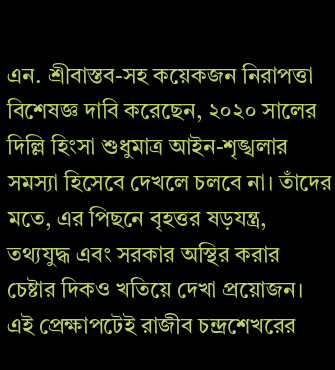এন. শ্রীবাস্তব-সহ কয়েকজন নিরাপত্তা বিশেষজ্ঞ দাবি করেছেন, ২০২০ সালের দিল্লি হিংসা শুধুমাত্র আইন-শৃঙ্খলার সমস্যা হিসেবে দেখলে চলবে না। তাঁদের মতে, এর পিছনে বৃহত্তর ষড়যন্ত্র, তথ্যযুদ্ধ এবং সরকার অস্থির করার চেষ্টার দিকও খতিয়ে দেখা প্রয়োজন। এই প্রেক্ষাপটেই রাজীব চন্দ্রশেখরের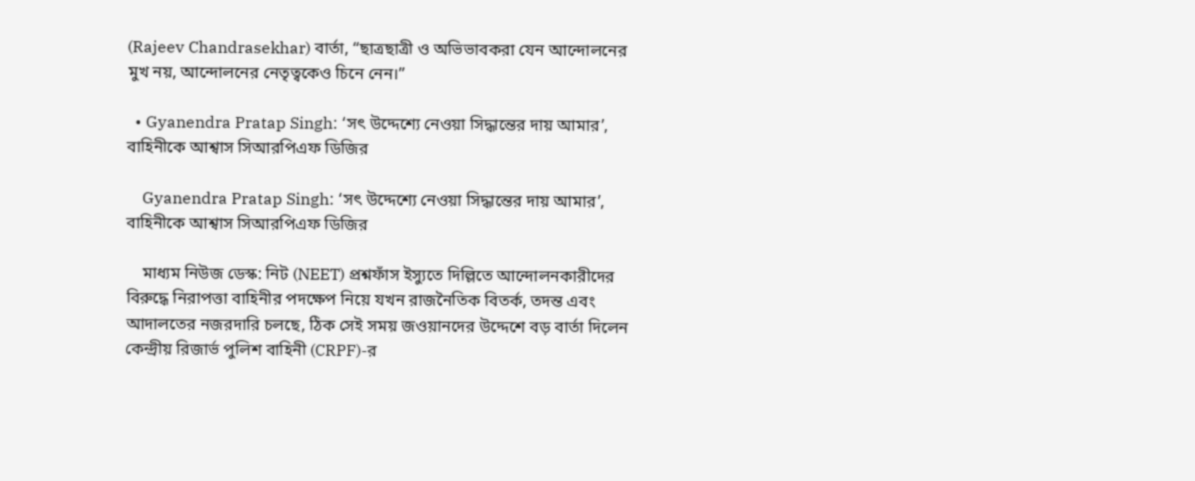(Rajeev Chandrasekhar) বার্তা, ‘‘ছাত্রছাত্রী ও অভিভাবকরা যেন আন্দোলনের মুখ নয়, আন্দোলনের নেতৃত্বকেও চিনে নেন।’’

  • Gyanendra Pratap Singh: ‘সৎ উদ্দেশ্যে নেওয়া সিদ্ধান্তের দায় আমার’, বাহিনীকে আশ্বাস সিআরপিএফ ডিজির

    Gyanendra Pratap Singh: ‘সৎ উদ্দেশ্যে নেওয়া সিদ্ধান্তের দায় আমার’, বাহিনীকে আশ্বাস সিআরপিএফ ডিজির

    মাধ্যম নিউজ ডেস্ক: নিট (NEET) প্রশ্নফাঁস ইস্যুতে দিল্লিতে আন্দোলনকারীদের বিরুদ্ধে নিরাপত্তা বাহিনীর পদক্ষেপ নিয়ে যখন রাজনৈতিক বিতর্ক, তদন্ত এবং আদালতের নজরদারি চলছে, ঠিক সেই সময় জওয়ানদের উদ্দেশে বড় বার্তা দিলেন কেন্দ্রীয় রিজার্ভ পুলিশ বাহিনী (CRPF)-র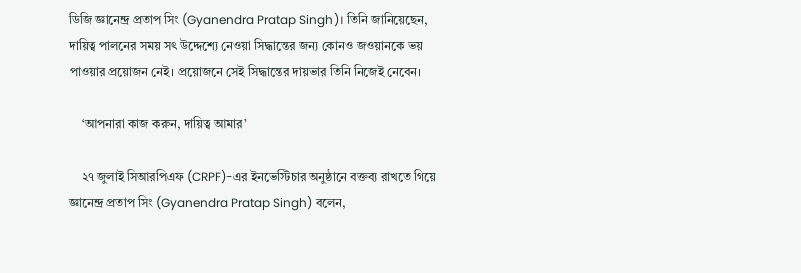ডিজি জ্ঞানেন্দ্র প্রতাপ সিং (Gyanendra Pratap Singh)। তিনি জানিয়েছেন, দায়িত্ব পালনের সময় সৎ উদ্দেশ্যে নেওয়া সিদ্ধান্তের জন্য কোনও জওয়ানকে ভয় পাওয়ার প্রয়োজন নেই। প্রয়োজনে সেই সিদ্ধান্তের দায়ভার তিনি নিজেই নেবেন।

    ‘আপনারা কাজ করুন, দায়িত্ব আমার’

    ২৭ জুলাই সিআরপিএফ (CRPF)-এর ইনভেস্টিচার অনুষ্ঠানে বক্তব্য রাখতে গিয়ে জ্ঞানেন্দ্র প্রতাপ সিং (Gyanendra Pratap Singh) বলেন,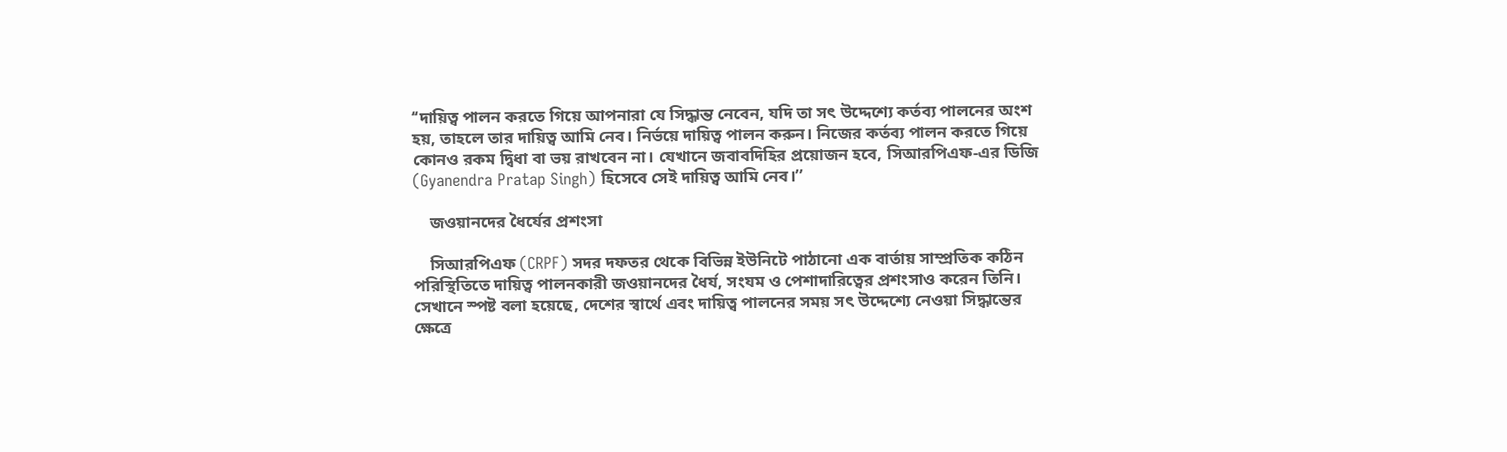‘‘দায়িত্ব পালন করতে গিয়ে আপনারা যে সিদ্ধান্ত নেবেন, যদি তা সৎ উদ্দেশ্যে কর্তব্য পালনের অংশ হয়, তাহলে তার দায়িত্ব আমি নেব। নির্ভয়ে দায়িত্ব পালন করুন। নিজের কর্তব্য পালন করতে গিয়ে কোনও রকম দ্বিধা বা ভয় রাখবেন না। যেখানে জবাবদিহির প্রয়োজন হবে, সিআরপিএফ-এর ডিজি (Gyanendra Pratap Singh) হিসেবে সেই দায়িত্ব আমি নেব।’’

    জওয়ানদের ধৈর্যের প্রশংসা

    সিআরপিএফ (CRPF) সদর দফতর থেকে বিভিন্ন ইউনিটে পাঠানো এক বার্তায় সাম্প্রতিক কঠিন পরিস্থিতিতে দায়িত্ব পালনকারী জওয়ানদের ধৈর্য, সংযম ও পেশাদারিত্বের প্রশংসাও করেন তিনি। সেখানে স্পষ্ট বলা হয়েছে, দেশের স্বার্থে এবং দায়িত্ব পালনের সময় সৎ উদ্দেশ্যে নেওয়া সিদ্ধান্তের ক্ষেত্রে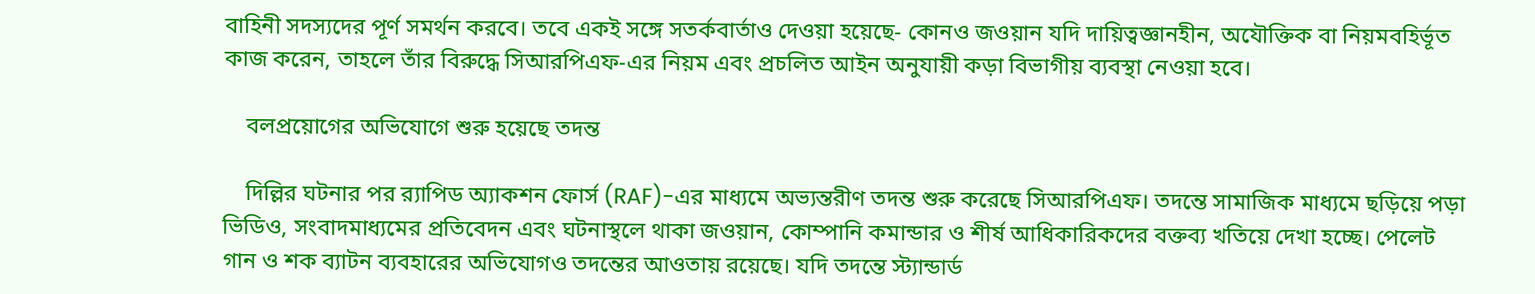বাহিনী সদস্যদের পূর্ণ সমর্থন করবে। তবে একই সঙ্গে সতর্কবার্তাও দেওয়া হয়েছে- কোনও জওয়ান যদি দায়িত্বজ্ঞানহীন, অযৌক্তিক বা নিয়মবহির্ভূত কাজ করেন, তাহলে তাঁর বিরুদ্ধে সিআরপিএফ-এর নিয়ম এবং প্রচলিত আইন অনুযায়ী কড়া বিভাগীয় ব্যবস্থা নেওয়া হবে।

    বলপ্রয়োগের অভিযোগে শুরু হয়েছে তদন্ত

    দিল্লির ঘটনার পর র‌্যাপিড অ্যাকশন ফোর্স (RAF)-এর মাধ্যমে অভ্যন্তরীণ তদন্ত শুরু করেছে সিআরপিএফ। তদন্তে সামাজিক মাধ্যমে ছড়িয়ে পড়া ভিডিও, সংবাদমাধ্যমের প্রতিবেদন এবং ঘটনাস্থলে থাকা জওয়ান, কোম্পানি কমান্ডার ও শীর্ষ আধিকারিকদের বক্তব্য খতিয়ে দেখা হচ্ছে। পেলেট গান ও শক ব্যাটন ব্যবহারের অভিযোগও তদন্তের আওতায় রয়েছে। যদি তদন্তে স্ট্যান্ডার্ড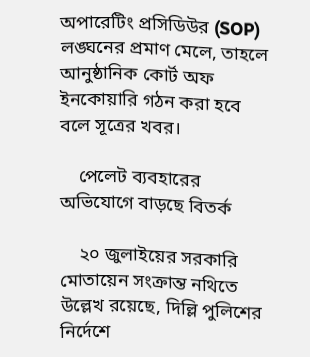অপারেটিং প্রসিডিউর (SOP) লঙ্ঘনের প্রমাণ মেলে, তাহলে আনুষ্ঠানিক কোর্ট অফ ইনকোয়ারি গঠন করা হবে বলে সূত্রের খবর।

    পেলেট ব্যবহারের অভিযোগে বাড়ছে বিতর্ক

    ২০ জুলাইয়ের সরকারি মোতায়েন সংক্রান্ত নথিতে উল্লেখ রয়েছে, দিল্লি পুলিশের নির্দেশে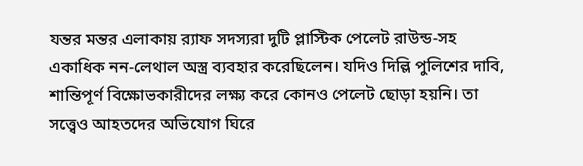যন্তর মন্তর এলাকায় র‌্যাফ সদস্যরা দুটি প্লাস্টিক পেলেট রাউন্ড-সহ একাধিক নন-লেথাল অস্ত্র ব্যবহার করেছিলেন। যদিও দিল্লি পুলিশের দাবি, শান্তিপূর্ণ বিক্ষোভকারীদের লক্ষ্য করে কোনও পেলেট ছোড়া হয়নি। তা সত্ত্বেও আহতদের অভিযোগ ঘিরে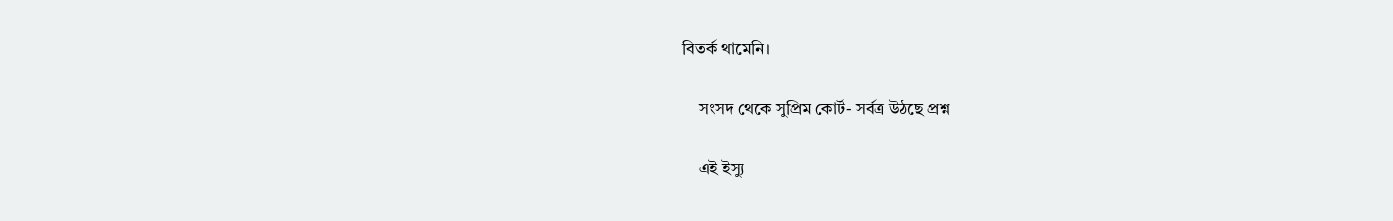বিতর্ক থামেনি।

    সংসদ থেকে সুপ্রিম কোর্ট- সর্বত্র উঠছে প্রশ্ন

    এই ইস্যু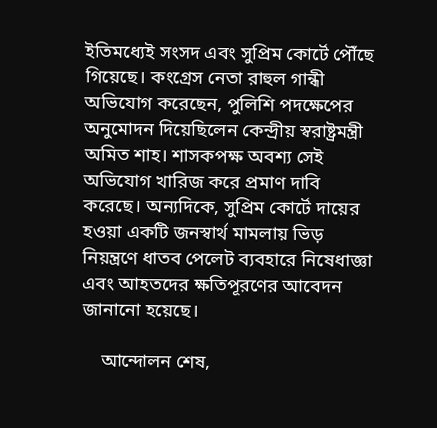ইতিমধ্যেই সংসদ এবং সুপ্রিম কোর্টে পৌঁছে গিয়েছে। কংগ্রেস নেতা রাহুল গান্ধী অভিযোগ করেছেন, পুলিশি পদক্ষেপের অনুমোদন দিয়েছিলেন কেন্দ্রীয় স্বরাষ্ট্রমন্ত্রী অমিত শাহ। শাসকপক্ষ অবশ্য সেই অভিযোগ খারিজ করে প্রমাণ দাবি করেছে। অন্যদিকে, সুপ্রিম কোর্টে দায়ের হওয়া একটি জনস্বার্থ মামলায় ভিড় নিয়ন্ত্রণে ধাতব পেলেট ব্যবহারে নিষেধাজ্ঞা এবং আহতদের ক্ষতিপূরণের আবেদন জানানো হয়েছে।

    আন্দোলন শেষ,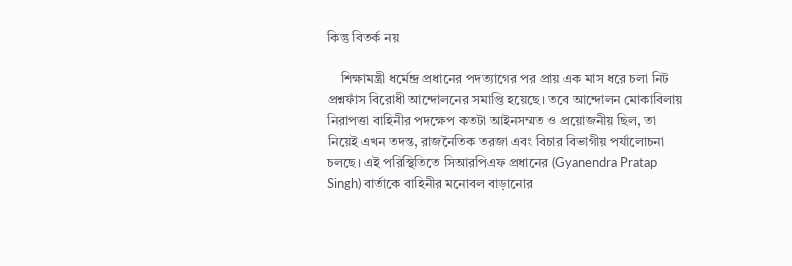কিন্তু বিতর্ক নয়

    শিক্ষামন্ত্রী ধর্মেন্দ্র প্রধানের পদত্যাগের পর প্রায় এক মাস ধরে চলা নিট প্রশ্নফাঁস বিরোধী আন্দোলনের সমাপ্তি হয়েছে। তবে আন্দোলন মোকাবিলায় নিরাপত্তা বাহিনীর পদক্ষেপ কতটা আইনসম্মত ও প্রয়োজনীয় ছিল, তা নিয়েই এখন তদন্ত, রাজনৈতিক তরজা এবং বিচার বিভাগীয় পর্যালোচনা চলছে। এই পরিস্থিতিতে সিআরপিএফ প্রধানের (Gyanendra Pratap Singh) বার্তাকে বাহিনীর মনোবল বাড়ানোর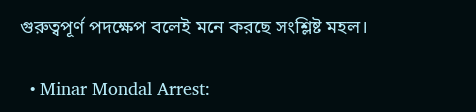গুরুত্বপূর্ণ পদক্ষেপ বলেই মনে করছে সংশ্লিষ্ট মহল।

  • Minar Mondal Arrest: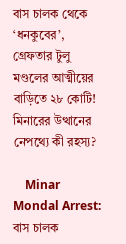বাস চালক থেকে ‘ধনকুবের’, গ্রেফতার টুলু মণ্ডলের আত্মীয়ের বাড়িতে ২৮ কোটি! মিনারের উত্থানের নেপথ্যে কী রহস্য?

    Minar Mondal Arrest: বাস চালক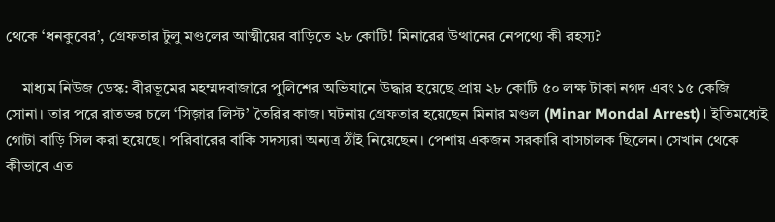থেকে ‘ধনকুবের’, গ্রেফতার টুলু মণ্ডলের আত্মীয়ের বাড়িতে ২৮ কোটি! মিনারের উত্থানের নেপথ্যে কী রহস্য?

    মাধ্যম নিউজ ডেস্ক: বীরভূমের মহম্মদবাজারে পুলিশের অভিযানে উদ্ধার হয়েছে প্রায় ২৮ কোটি ৫০ লক্ষ টাকা নগদ এবং ১৫ কেজি সোনা। তার পরে রাতভর চলে ‘সিজ়ার লিস্ট’ তৈরির কাজ। ঘটনায় গ্রেফতার হয়েছেন মিনার মণ্ডল (Minar Mondal Arrest)। ইতিমধ্যেই গোটা বাড়ি সিল করা হয়েছে। পরিবারের বাকি সদস্যরা অন্যত্র ঠাঁই নিয়েছেন। পেশায় একজন সরকারি বাসচালক ছিলেন। সেখান থেকে কীভাবে এত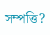সম্পত্তি?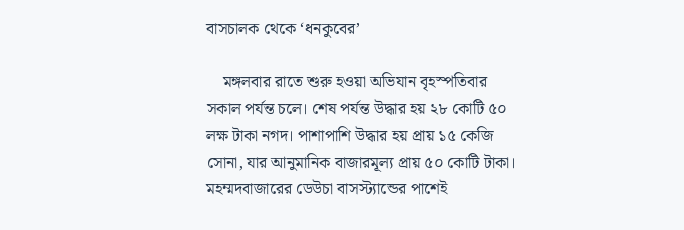বাসচালক থেকে ‘ধনকুবের’

    মঙ্গলবার রাতে শুরু হওয়া অভিযান বৃহস্পতিবার সকাল পর্যন্ত চলে। শেষ পর্যন্ত উদ্ধার হয় ২৮ কোটি ৫০ লক্ষ টাকা নগদ। পাশাপাশি উদ্ধার হয় প্রায় ১৫ কেজি সোনা, যার আনুমানিক বাজারমূল্য প্রায় ৫০ কোটি টাকা। মহম্মদবাজারের ডেউচা বাসস্ট্যান্ডের পাশেই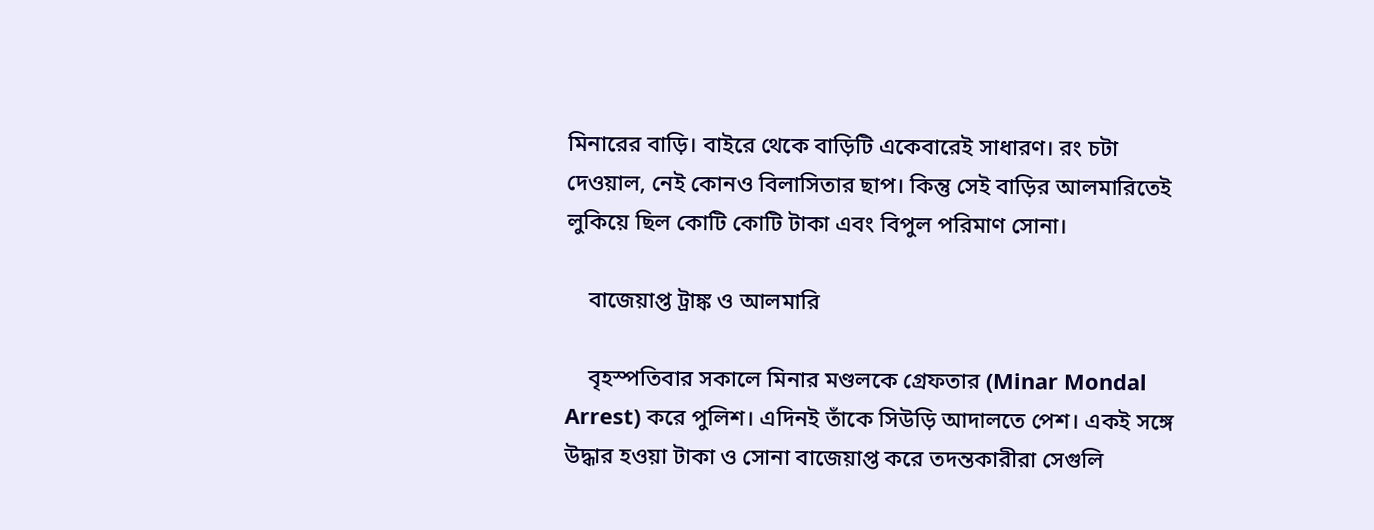মিনারের বাড়ি। বাইরে থেকে বাড়িটি একেবারেই সাধারণ। রং চটা দেওয়াল, নেই কোনও বিলাসিতার ছাপ। কিন্তু সেই বাড়ির আলমারিতেই লুকিয়ে ছিল কোটি কোটি টাকা এবং বিপুল পরিমাণ সোনা।

    বাজেয়াপ্ত ট্রাঙ্ক ও আলমারি

    বৃহস্পতিবার সকালে মিনার মণ্ডলকে গ্রেফতার (Minar Mondal Arrest) করে পুলিশ। এদিনই তাঁকে সিউড়ি আদালতে পেশ। একই সঙ্গে উদ্ধার হওয়া টাকা ও সোনা বাজেয়াপ্ত করে তদন্তকারীরা সেগুলি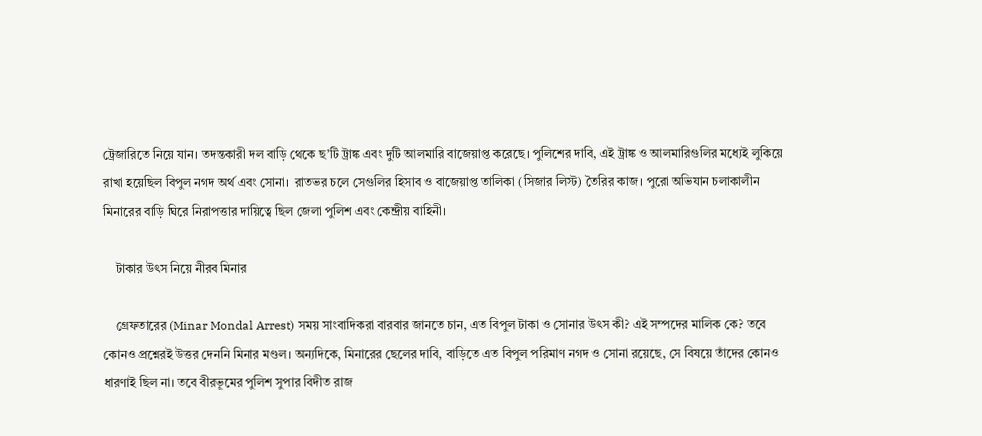ট্রেজারিতে নিয়ে যান। তদন্তকারী দল বাড়ি থেকে ছ’টি ট্রাঙ্ক এবং দুটি আলমারি বাজেয়াপ্ত করেছে। পুলিশের দাবি, এই ট্রাঙ্ক ও আলমারিগুলির মধ্যেই লুকিয়ে রাখা হয়েছিল বিপুল নগদ অর্থ এবং সোনা।  রাতভর চলে সেগুলির হিসাব ও বাজেয়াপ্ত তালিকা (সিজার লিস্ট) তৈরির কাজ। পুরো অভিযান চলাকালীন মিনারের বাড়ি ঘিরে নিরাপত্তার দায়িত্বে ছিল জেলা পুলিশ এবং কেন্দ্রীয় বাহিনী।

    টাকার উৎস নিয়ে নীরব মিনার

    গ্রেফতারের (Minar Mondal Arrest) সময় সাংবাদিকরা বারবার জানতে চান, এত বিপুল টাকা ও সোনার উৎস কী? এই সম্পদের মালিক কে? তবে কোনও প্রশ্নেরই উত্তর দেননি মিনার মণ্ডল। অন্যদিকে, মিনারের ছেলের দাবি, বাড়িতে এত বিপুল পরিমাণ নগদ ও সোনা রয়েছে, সে বিষয়ে তাঁদের কোনও ধারণাই ছিল না। তবে বীরভূমের পুলিশ সুপার বিদীত রাজ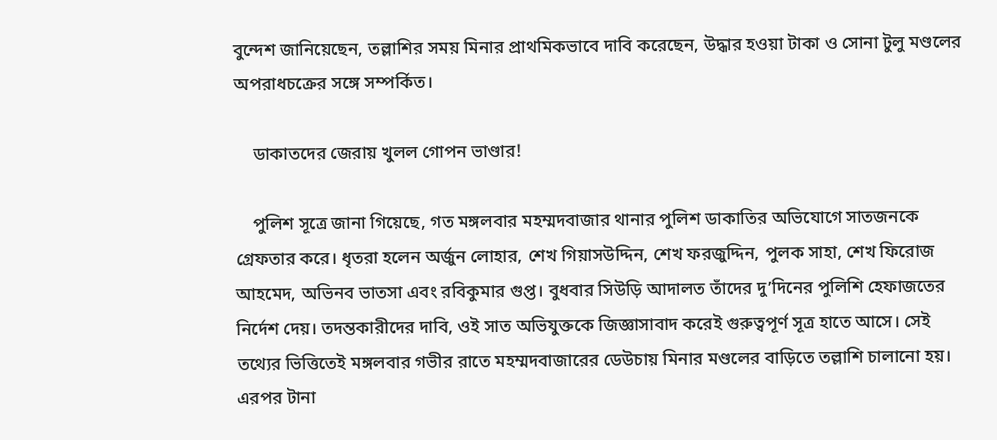বুন্দেশ জানিয়েছেন, তল্লাশির সময় মিনার প্রাথমিকভাবে দাবি করেছেন, উদ্ধার হওয়া টাকা ও সোনা টুলু মণ্ডলের অপরাধচক্রের সঙ্গে সম্পর্কিত।

    ডাকাতদের জেরায় খুলল গোপন ভাণ্ডার!

    পুলিশ সূত্রে জানা গিয়েছে, গত মঙ্গলবার মহম্মদবাজার থানার পুলিশ ডাকাতির অভিযোগে সাতজনকে গ্রেফতার করে। ধৃতরা হলেন অর্জুন লোহার, শেখ গিয়াসউদ্দিন, শেখ ফরজুদ্দিন, পুলক সাহা, শেখ ফিরোজ আহমেদ, অভিনব ভাতসা এবং রবিকুমার গুপ্ত। বুধবার সিউড়ি আদালত তাঁদের দু’দিনের পুলিশি হেফাজতের নির্দেশ দেয়। তদন্তকারীদের দাবি, ওই সাত অভিযুক্তকে জিজ্ঞাসাবাদ করেই গুরুত্বপূর্ণ সূত্র হাতে আসে। সেই তথ্যের ভিত্তিতেই মঙ্গলবার গভীর রাতে মহম্মদবাজারের ডেউচায় মিনার মণ্ডলের বাড়িতে তল্লাশি চালানো হয়। এরপর টানা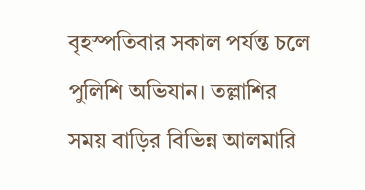বৃহস্পতিবার সকাল পর্যন্ত চলে পুলিশি অভিযান। তল্লাশির সময় বাড়ির বিভিন্ন আলমারি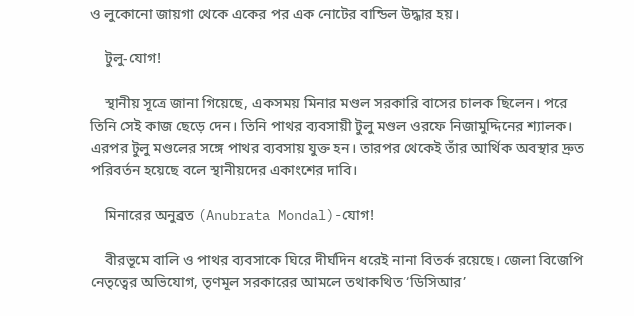ও লুকোনো জায়গা থেকে একের পর এক নোটের বান্ডিল উদ্ধার হয়।

    টুলু-যোগ!

    স্থানীয় সূত্রে জানা গিয়েছে, একসময় মিনার মণ্ডল সরকারি বাসের চালক ছিলেন। পরে তিনি সেই কাজ ছেড়ে দেন। তিনি পাথর ব্যবসায়ী টুলু মণ্ডল ওরফে নিজামুদ্দিনের শ্যালক। এরপর টুলু মণ্ডলের সঙ্গে পাথর ব্যবসায় যুক্ত হন। তারপর থেকেই তাঁর আর্থিক অবস্থার দ্রুত পরিবর্তন হয়েছে বলে স্থানীয়দের একাংশের দাবি।

    মিনারের অনুব্রত (Anubrata Mondal)-যোগ!

    বীরভূমে বালি ও পাথর ব্যবসাকে ঘিরে দীর্ঘদিন ধরেই নানা বিতর্ক রয়েছে। জেলা বিজেপি নেতৃত্বের অভিযোগ, তৃণমূল সরকারের আমলে তথাকথিত ‘ডিসিআর’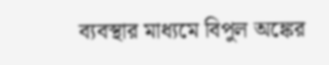ব্যবস্থার মাধ্যমে বিপুল অঙ্কের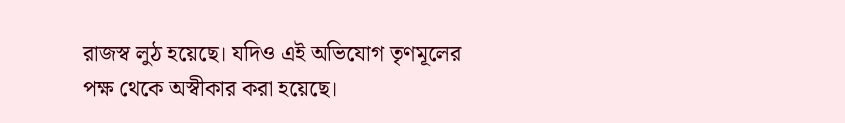রাজস্ব লুঠ হয়েছে। যদিও এই অভিযোগ তৃণমূলের পক্ষ থেকে অস্বীকার করা হয়েছে।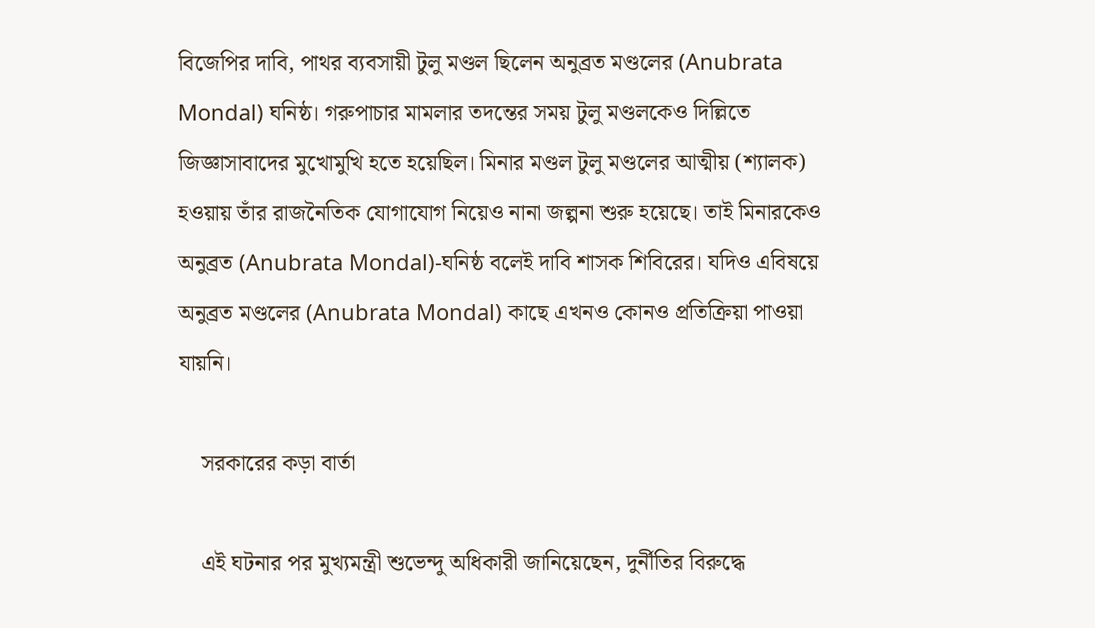বিজেপির দাবি, পাথর ব্যবসায়ী টুলু মণ্ডল ছিলেন অনুব্রত মণ্ডলের (Anubrata Mondal) ঘনিষ্ঠ। গরুপাচার মামলার তদন্তের সময় টুলু মণ্ডলকেও দিল্লিতে জিজ্ঞাসাবাদের মুখোমুখি হতে হয়েছিল। মিনার মণ্ডল টুলু মণ্ডলের আত্মীয় (শ্যালক) হওয়ায় তাঁর রাজনৈতিক যোগাযোগ নিয়েও নানা জল্পনা শুরু হয়েছে। তাই মিনারকেও অনুব্রত (Anubrata Mondal)-ঘনিষ্ঠ বলেই দাবি শাসক শিবিরের। যদিও এবিষয়ে অনুব্রত মণ্ডলের (Anubrata Mondal) কাছে এখনও কোনও প্রতিক্রিয়া পাওয়া যায়নি।

    সরকারের কড়া বার্তা

    এই ঘটনার পর মুখ্যমন্ত্রী শুভেন্দু অধিকারী জানিয়েছেন, দুর্নীতির বিরুদ্ধে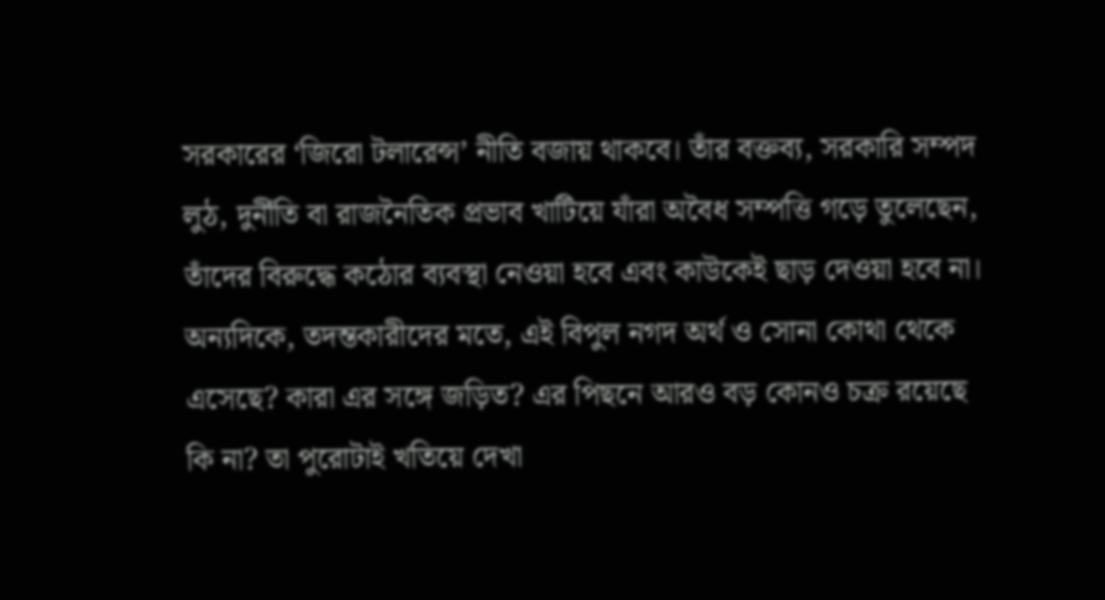সরকারের ‘জিরো টলারেন্স’ নীতি বজায় থাকবে। তাঁর বক্তব্য, সরকারি সম্পদ লুঠ, দুর্নীতি বা রাজনৈতিক প্রভাব খাটিয়ে যাঁরা অবৈধ সম্পত্তি গড়ে তুলেছেন, তাঁদের বিরুদ্ধে কঠোর ব্যবস্থা নেওয়া হবে এবং কাউকেই ছাড় দেওয়া হবে না। অন্যদিকে, তদন্তকারীদের মতে, এই বিপুল নগদ অর্থ ও সোনা কোথা থেকে এসেছে? কারা এর সঙ্গে জড়িত? এর পিছনে আরও বড় কোনও চক্র রয়েছে কি না? তা পুরোটাই খতিয়ে দেখা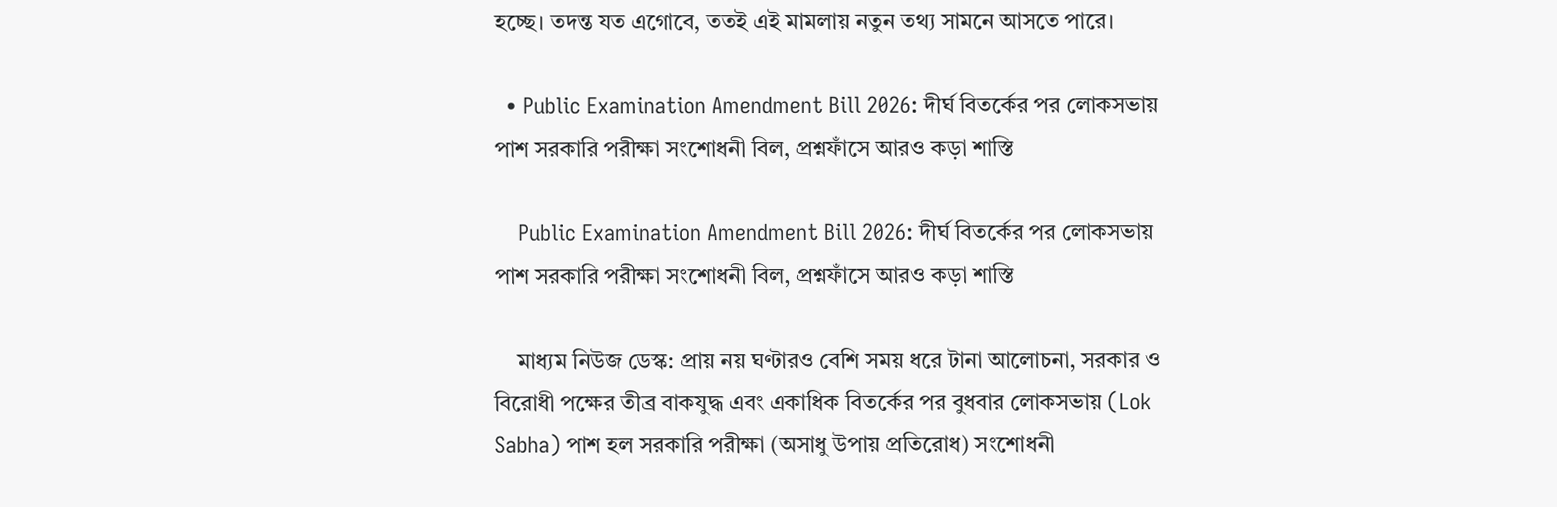হচ্ছে। তদন্ত যত এগোবে, ততই এই মামলায় নতুন তথ্য সামনে আসতে পারে।

  • Public Examination Amendment Bill 2026: দীর্ঘ বিতর্কের পর লোকসভায় পাশ সরকারি পরীক্ষা সংশোধনী বিল, প্রশ্নফাঁসে আরও কড়া শাস্তি

    Public Examination Amendment Bill 2026: দীর্ঘ বিতর্কের পর লোকসভায় পাশ সরকারি পরীক্ষা সংশোধনী বিল, প্রশ্নফাঁসে আরও কড়া শাস্তি

    মাধ্যম নিউজ ডেস্ক: প্রায় নয় ঘণ্টারও বেশি সময় ধরে টানা আলোচনা, সরকার ও বিরোধী পক্ষের তীব্র বাকযুদ্ধ এবং একাধিক বিতর্কের পর বুধবার লোকসভায় (Lok Sabha) পাশ হল সরকারি পরীক্ষা (অসাধু উপায় প্রতিরোধ) সংশোধনী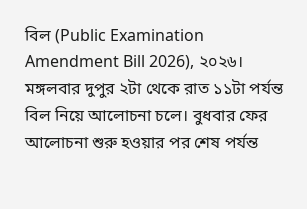বিল (Public Examination Amendment Bill 2026), ২০২৬। মঙ্গলবার দুপুর ২টা থেকে রাত ১১টা পর্যন্ত বিল নিয়ে আলোচনা চলে। বুধবার ফের আলোচনা শুরু হওয়ার পর শেষ পর্যন্ত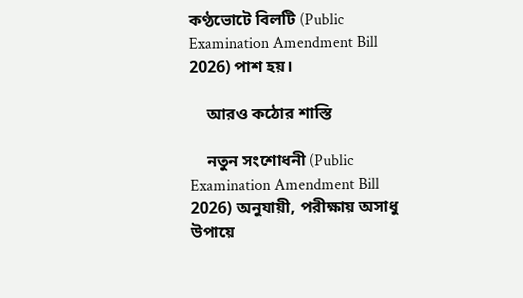কণ্ঠভোটে বিলটি (Public Examination Amendment Bill 2026) পাশ হয়।

    আরও কঠোর শাস্তি

    নতুন সংশোধনী (Public Examination Amendment Bill 2026) অনুযায়ী, পরীক্ষায় অসাধু উপায়ে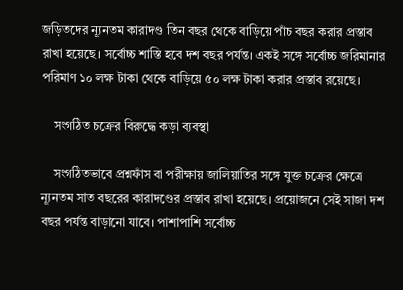জড়িতদের ন্যূনতম কারাদণ্ড তিন বছর থেকে বাড়িয়ে পাঁচ বছর করার প্রস্তাব রাখা হয়েছে। সর্বোচ্চ শাস্তি হবে দশ বছর পর্যন্ত। একই সঙ্গে সর্বোচ্চ জরিমানার পরিমাণ ১০ লক্ষ টাকা থেকে বাড়িয়ে ৫০ লক্ষ টাকা করার প্রস্তাব রয়েছে।

    সংগঠিত চক্রের বিরুদ্ধে কড়া ব্যবস্থা

    সংগঠিতভাবে প্রশ্নফাঁস বা পরীক্ষায় জালিয়াতির সঙ্গে যুক্ত চক্রের ক্ষেত্রে ন্যূনতম সাত বছরের কারাদণ্ডের প্রস্তাব রাখা হয়েছে। প্রয়োজনে সেই সাজা দশ বছর পর্যন্ত বাড়ানো যাবে। পাশাপাশি সর্বোচ্চ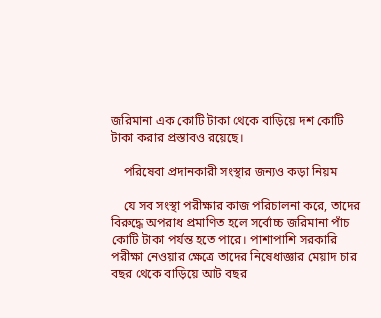জরিমানা এক কোটি টাকা থেকে বাড়িয়ে দশ কোটি টাকা করার প্রস্তাবও রয়েছে।

    পরিষেবা প্রদানকারী সংস্থার জন্যও কড়া নিয়ম

    যে সব সংস্থা পরীক্ষার কাজ পরিচালনা করে, তাদের বিরুদ্ধে অপরাধ প্রমাণিত হলে সর্বোচ্চ জরিমানা পাঁচ কোটি টাকা পর্যন্ত হতে পারে। পাশাপাশি সরকারি পরীক্ষা নেওয়ার ক্ষেত্রে তাদের নিষেধাজ্ঞার মেয়াদ চার বছর থেকে বাড়িয়ে আট বছর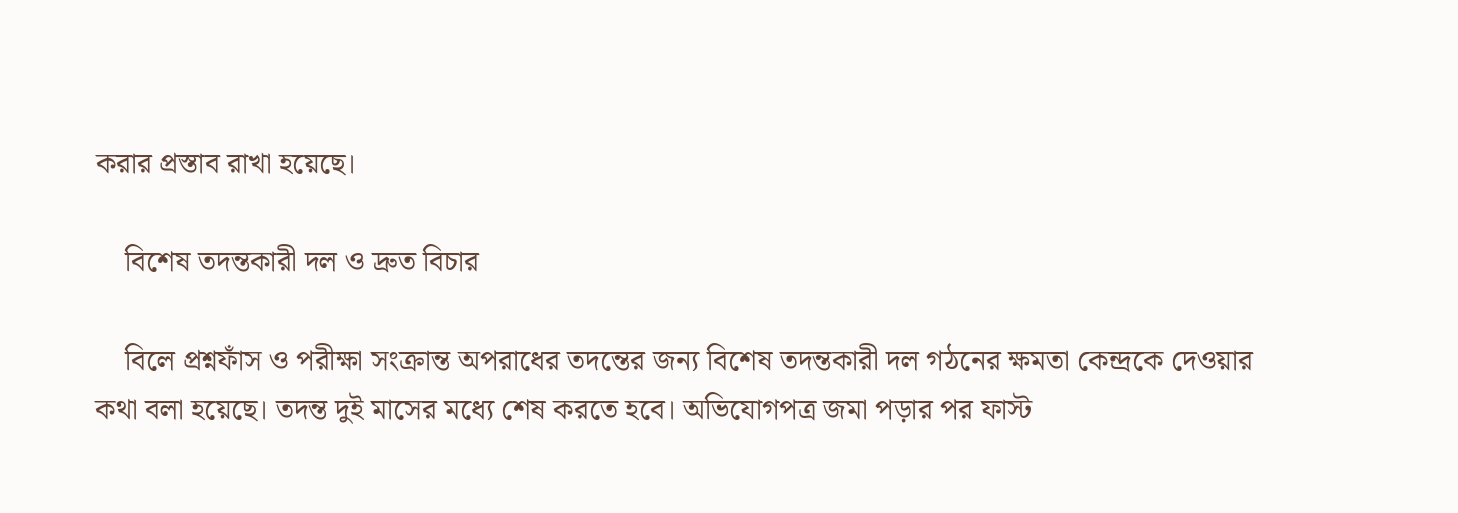করার প্রস্তাব রাখা হয়েছে।

    বিশেষ তদন্তকারী দল ও দ্রুত বিচার

    বিলে প্রশ্নফাঁস ও পরীক্ষা সংক্রান্ত অপরাধের তদন্তের জন্য বিশেষ তদন্তকারী দল গঠনের ক্ষমতা কেন্দ্রকে দেওয়ার কথা বলা হয়েছে। তদন্ত দুই মাসের মধ্যে শেষ করতে হবে। অভিযোগপত্র জমা পড়ার পর ফাস্ট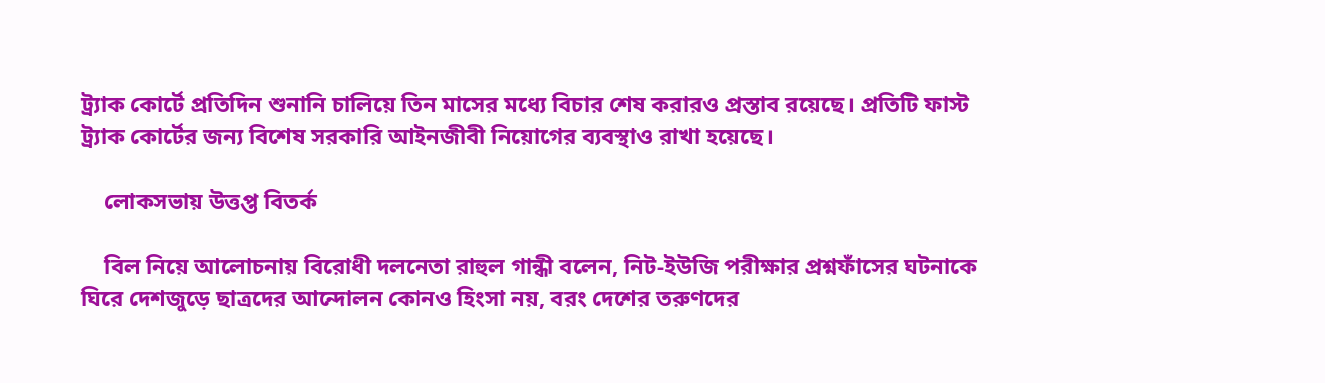ট্র্যাক কোর্টে প্রতিদিন শুনানি চালিয়ে তিন মাসের মধ্যে বিচার শেষ করারও প্রস্তাব রয়েছে। প্রতিটি ফাস্ট ট্র্যাক কোর্টের জন্য বিশেষ সরকারি আইনজীবী নিয়োগের ব্যবস্থাও রাখা হয়েছে।

    লোকসভায় উত্তপ্ত বিতর্ক

    বিল নিয়ে আলোচনায় বিরোধী দলনেতা রাহুল গান্ধী বলেন, নিট-ইউজি পরীক্ষার প্রশ্নফাঁসের ঘটনাকে ঘিরে দেশজুড়ে ছাত্রদের আন্দোলন কোনও হিংসা নয়, বরং দেশের তরুণদের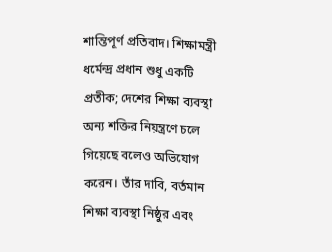শান্তিপূর্ণ প্রতিবাদ। শিক্ষামন্ত্রী ধর্মেন্দ্র প্রধান শুধু একটি প্রতীক; দেশের শিক্ষা ব্যবস্থা অন্য শক্তির নিয়ন্ত্রণে চলে গিয়েছে বলেও অভিযোগ করেন। তাঁর দাবি, বর্তমান শিক্ষা ব্যবস্থা নিষ্ঠুর এবং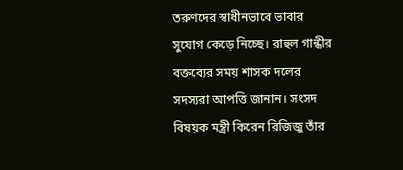তরুণদের স্বাধীনভাবে ভাবার সুযোগ কেড়ে নিচ্ছে। রাহুল গান্ধীর বক্তব্যের সময় শাসক দলের সদস্যরা আপত্তি জানান। সংসদ বিষয়ক মন্ত্রী কিরেন রিজিজু তাঁর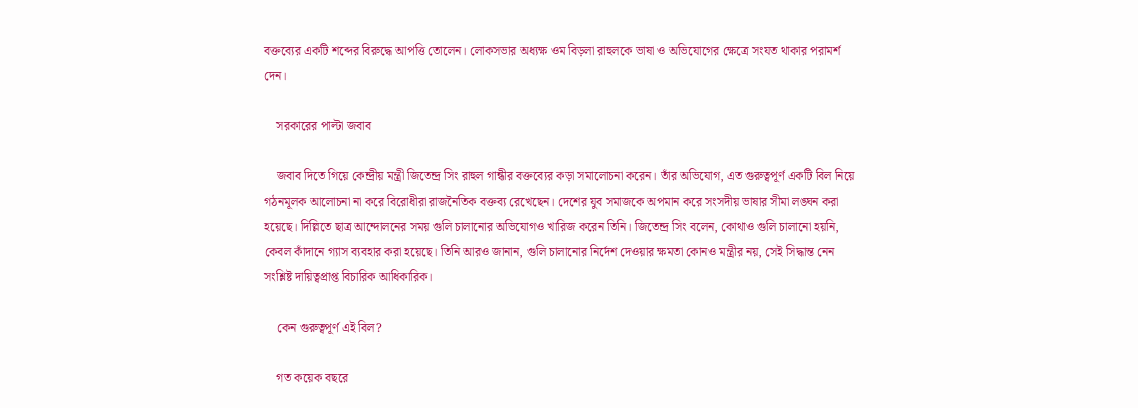বক্তব্যের একটি শব্দের বিরুদ্ধে আপত্তি তোলেন। লোকসভার অধ্যক্ষ ওম বিড়লা রাহুলকে ভাষা ও অভিযোগের ক্ষেত্রে সংযত থাকার পরামর্শ দেন।

    সরকারের পাল্টা জবাব

    জবাব দিতে গিয়ে কেন্দ্রীয় মন্ত্রী জিতেন্দ্র সিং রাহুল গান্ধীর বক্তব্যের কড়া সমালোচনা করেন। তাঁর অভিযোগ, এত গুরুত্বপূর্ণ একটি বিল নিয়ে গঠনমূলক আলোচনা না করে বিরোধীরা রাজনৈতিক বক্তব্য রেখেছেন। দেশের যুব সমাজকে অপমান করে সংসদীয় ভাষার সীমা লঙ্ঘন করা হয়েছে। দিল্লিতে ছাত্র আন্দোলনের সময় গুলি চালানোর অভিযোগও খারিজ করেন তিনি। জিতেন্দ্র সিং বলেন, কোথাও গুলি চালানো হয়নি, কেবল কাঁদানে গ্যাস ব্যবহার করা হয়েছে। তিনি আরও জানান, গুলি চালানোর নির্দেশ দেওয়ার ক্ষমতা কোনও মন্ত্রীর নয়, সেই সিদ্ধান্ত নেন সংশ্লিষ্ট দায়িত্বপ্রাপ্ত বিচারিক আধিকারিক।

    কেন গুরুত্বপূর্ণ এই বিল?

    গত কয়েক বছরে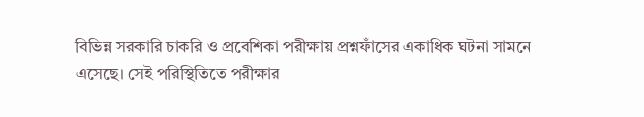বিভিন্ন সরকারি চাকরি ও প্রবেশিকা পরীক্ষায় প্রশ্নফাঁসের একাধিক ঘটনা সামনে এসেছে। সেই পরিস্থিতিতে পরীক্ষার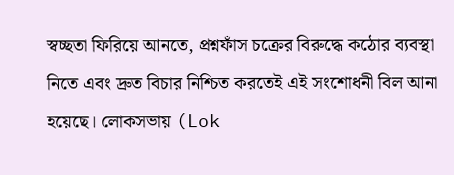স্বচ্ছতা ফিরিয়ে আনতে, প্রশ্নফাঁস চক্রের বিরুদ্ধে কঠোর ব্যবস্থা নিতে এবং দ্রুত বিচার নিশ্চিত করতেই এই সংশোধনী বিল আনা হয়েছে। লোকসভায় (Lok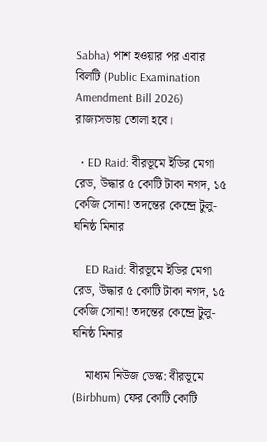Sabha) পাশ হওয়ার পর এবার বিলটি (Public Examination Amendment Bill 2026) রাজ্যসভায় তোলা হবে।

  • ED Raid: বীরভূমে ইডির মেগা রেড, উদ্ধার ৫ কোটি টাকা নগদ, ১৫ কেজি সোনা! তদন্তের কেন্দ্রে টুলু-ঘনিষ্ঠ মিনার

    ED Raid: বীরভূমে ইডির মেগা রেড, উদ্ধার ৫ কোটি টাকা নগদ, ১৫ কেজি সোনা! তদন্তের কেন্দ্রে টুলু-ঘনিষ্ঠ মিনার

    মাধ্যম নিউজ ডেস্ক: বীরভূমে (Birbhum) ফের কোটি কোটি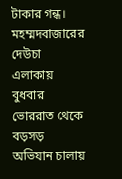টাকার গন্ধ। মহম্মদবাজারের দেউচা এলাকায় বুধবার ভোররাত থেকে বড়সড় অভিযান চালায়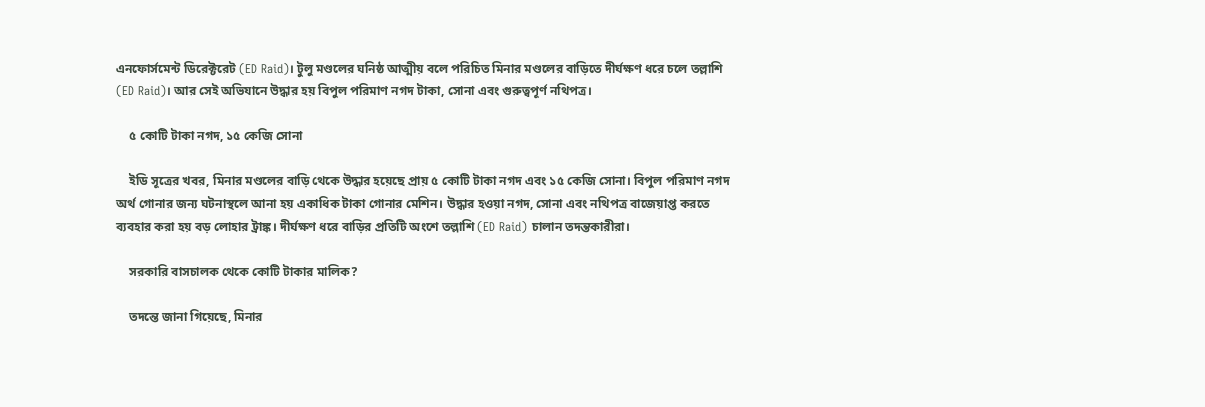এনফোর্সমেন্ট ডিরেক্টরেট (ED Raid)। টুলু মণ্ডলের ঘনিষ্ঠ আত্মীয় বলে পরিচিত মিনার মণ্ডলের বাড়িতে দীর্ঘক্ষণ ধরে চলে তল্লাশি (ED Raid)। আর সেই অভিযানে উদ্ধার হয় বিপুল পরিমাণ নগদ টাকা, সোনা এবং গুরুত্বপূর্ণ নথিপত্র।

    ৫ কোটি টাকা নগদ, ১৫ কেজি সোনা

    ইডি সূত্রের খবর, মিনার মণ্ডলের বাড়ি থেকে উদ্ধার হয়েছে প্রায় ৫ কোটি টাকা নগদ এবং ১৫ কেজি সোনা। বিপুল পরিমাণ নগদ অর্থ গোনার জন্য ঘটনাস্থলে আনা হয় একাধিক টাকা গোনার মেশিন। উদ্ধার হওয়া নগদ, সোনা এবং নথিপত্র বাজেয়াপ্ত করতে ব্যবহার করা হয় বড় লোহার ট্রাঙ্ক। দীর্ঘক্ষণ ধরে বাড়ির প্রতিটি অংশে তল্লাশি (ED Raid) চালান তদন্তকারীরা।

    সরকারি বাসচালক থেকে কোটি টাকার মালিক?

    তদন্তে জানা গিয়েছে, মিনার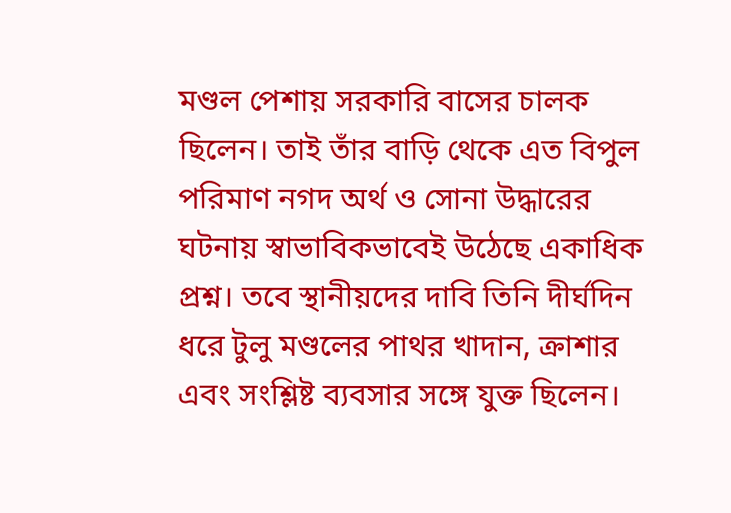মণ্ডল পেশায় সরকারি বাসের চালক ছিলেন। তাই তাঁর বাড়ি থেকে এত বিপুল পরিমাণ নগদ অর্থ ও সোনা উদ্ধারের ঘটনায় স্বাভাবিকভাবেই উঠেছে একাধিক প্রশ্ন। তবে স্থানীয়দের দাবি তিনি দীর্ঘদিন ধরে টুলু মণ্ডলের পাথর খাদান, ক্রাশার এবং সংশ্লিষ্ট ব্যবসার সঙ্গে যুক্ত ছিলেন।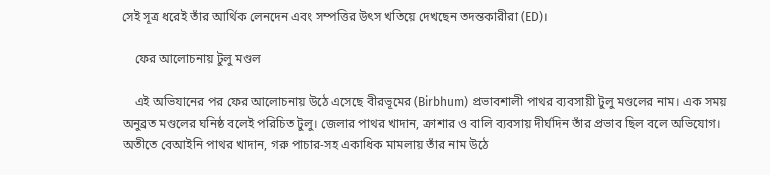সেই সূত্র ধরেই তাঁর আর্থিক লেনদেন এবং সম্পত্তির উৎস খতিয়ে দেখছেন তদন্তকারীরা (ED)।

    ফের আলোচনায় টুলু মণ্ডল

    এই অভিযানের পর ফের আলোচনায় উঠে এসেছে বীরভূমের (Birbhum) প্রভাবশালী পাথর ব্যবসায়ী টুলু মণ্ডলের নাম। এক সময় অনুব্রত মণ্ডলের ঘনিষ্ঠ বলেই পরিচিত টুলু। জেলার পাথর খাদান, ক্রাশার ও বালি ব্যবসায় দীর্ঘদিন তাঁর প্রভাব ছিল বলে অভিযোগ। অতীতে বেআইনি পাথর খাদান, গরু পাচার-সহ একাধিক মামলায় তাঁর নাম উঠে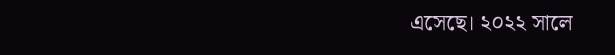এসেছে। ২০২২ সালে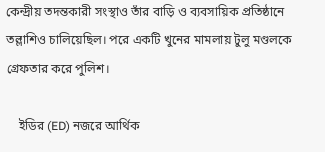কেন্দ্রীয় তদন্তকারী সংস্থাও তাঁর বাড়ি ও ব্যবসায়িক প্রতিষ্ঠানে তল্লাশিও চালিয়েছিল। পরে একটি খুনের মামলায় টুলু মণ্ডলকে গ্রেফতার করে পুলিশ।

    ইডির (ED) নজরে আর্থিক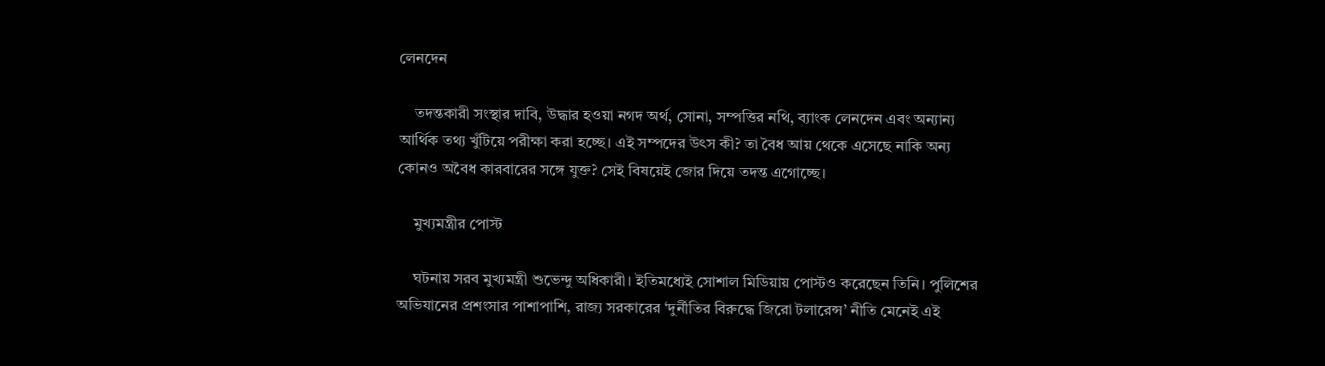লেনদেন

    তদন্তকারী সংস্থার দাবি, উদ্ধার হওয়া নগদ অর্থ, সোনা, সম্পত্তির নথি, ব্যাংক লেনদেন এবং অন্যান্য আর্থিক তথ্য খুঁটিয়ে পরীক্ষা করা হচ্ছে। এই সম্পদের উৎস কী? তা বৈধ আয় থেকে এসেছে নাকি অন্য কোনও অবৈধ কারবারের সঙ্গে যুক্ত? সেই বিষয়েই জোর দিয়ে তদন্ত এগোচ্ছে।

    মুখ্যমন্ত্রীর পোস্ট

    ঘটনায় সরব মুখ্যমন্ত্রী শুভেন্দু অধিকারী। ইতিমধ্যেই সোশাল মিডিয়ায় পোস্টও করেছেন তিনি। পুলিশের অভিযানের প্রশংসার পাশাপাশি, রাজ্য সরকারের ‘দুর্নীতির বিরুদ্ধে জিরো টলারেন্স’ নীতি মেনেই এই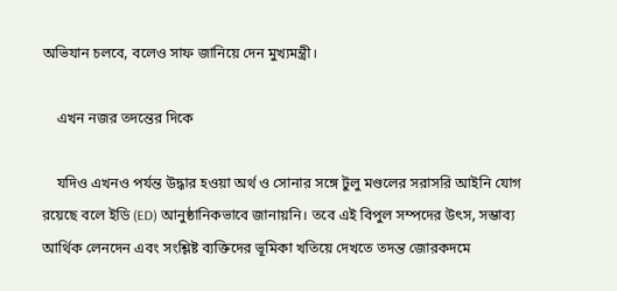অভিযান চলবে, বলেও সাফ জানিয়ে দেন মুখ্যমন্ত্রী।

    এখন নজর তদন্তের দিকে

    যদিও এখনও পর্যন্ত উদ্ধার হওয়া অর্থ ও সোনার সঙ্গে টুলু মণ্ডলের সরাসরি আইনি যোগ রয়েছে বলে ইডি (ED) আনুষ্ঠানিকভাবে জানায়নি। তবে এই বিপুল সম্পদের উৎস, সম্ভাব্য আর্থিক লেনদেন এবং সংশ্লিষ্ট ব্যক্তিদের ভূমিকা খতিয়ে দেখতে তদন্ত জোরকদমে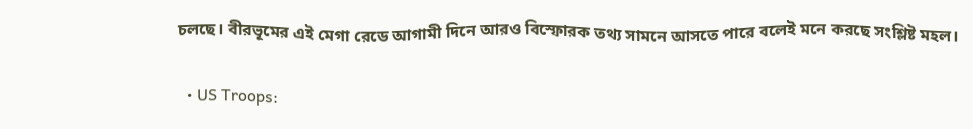চলছে। বীরভূমের এই মেগা রেডে আগামী দিনে আরও বিস্ফোরক তথ্য সামনে আসতে পারে বলেই মনে করছে সংশ্লিষ্ট মহল।

  • US Troops: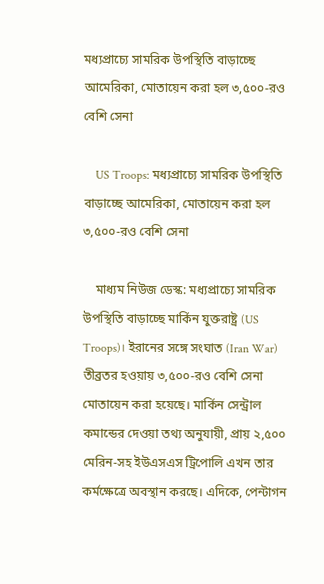মধ্যপ্রাচ্যে সামরিক উপস্থিতি বাড়াচ্ছে আমেরিকা, মোতায়েন করা হল ৩,৫০০-রও বেশি সেনা

    US Troops: মধ্যপ্রাচ্যে সামরিক উপস্থিতি বাড়াচ্ছে আমেরিকা, মোতায়েন করা হল ৩,৫০০-রও বেশি সেনা

    মাধ্যম নিউজ ডেস্ক: মধ্যপ্রাচ্যে সামরিক উপস্থিতি বাড়াচ্ছে মার্কিন যুক্তরাষ্ট্র (US Troops)। ইরানের সঙ্গে সংঘাত (Iran War) তীব্রতর হওয়ায় ৩,৫০০-রও বেশি সেনা মোতায়েন করা হয়েছে। মার্কিন সেন্ট্রাল কমান্ডের দেওয়া তথ্য অনুযায়ী, প্রায় ২,৫০০ মেরিন-সহ ইউএসএস ট্রিপোলি এখন তার কর্মক্ষেত্রে অবস্থান করছে। এদিকে, পেন্টাগন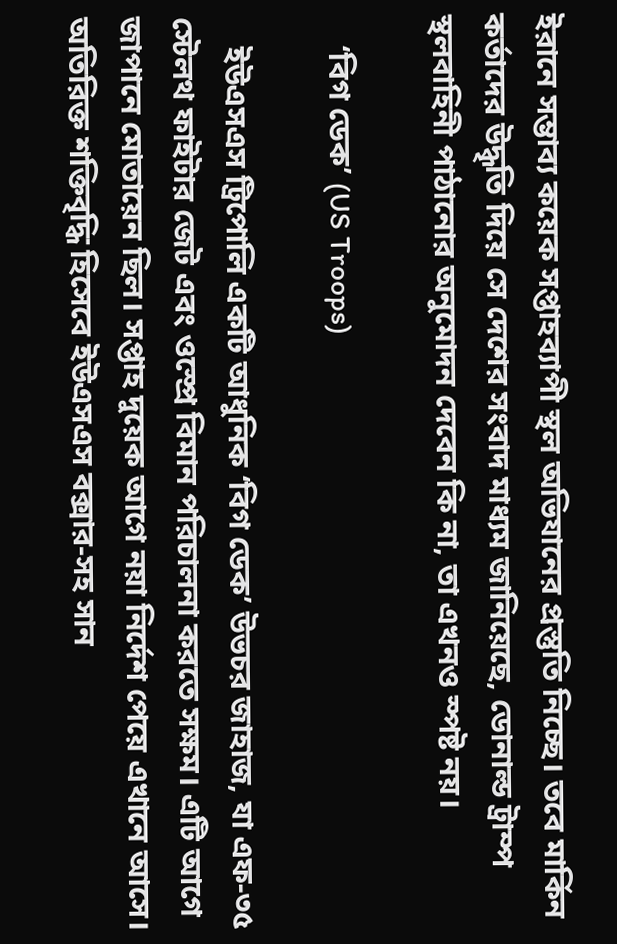ইরানে সম্ভাব্য কয়েক সপ্তাহব্যাপী স্থল অভিযানের প্রস্তুতি নিচ্ছে। তবে মার্কিন কর্তাদের উদ্ধৃতি দিয়ে সে দেশের সংবাদ মাধ্যম জানিয়েছে, ডোনাল্ড ট্রাম্প স্থলবাহিনী পাঠানোর অনুমোদন দেবেন কি না, তা এখনও স্পষ্ট নয়।

    ‘বিগ ডেক’ (US Troops)

    ইউএসএস ট্রিপোলি একটি আধুনিক ‘বিগ ডেক’ উভচর জাহাজ, যা এফ-৩৫ স্টেলথ ফাইটার জেট এবং ওস্প্রে বিমান পরিচালনা করতে সক্ষম। এটি আগে জাপানে মোতায়েন ছিল। সপ্তাহ দুয়েক আগে নয়া নির্দেশ পেয়ে এখানে আসে। অতিরিক্ত শক্তিবৃদ্ধি হিসেবে ইউএসএস বক্সার-সহ সান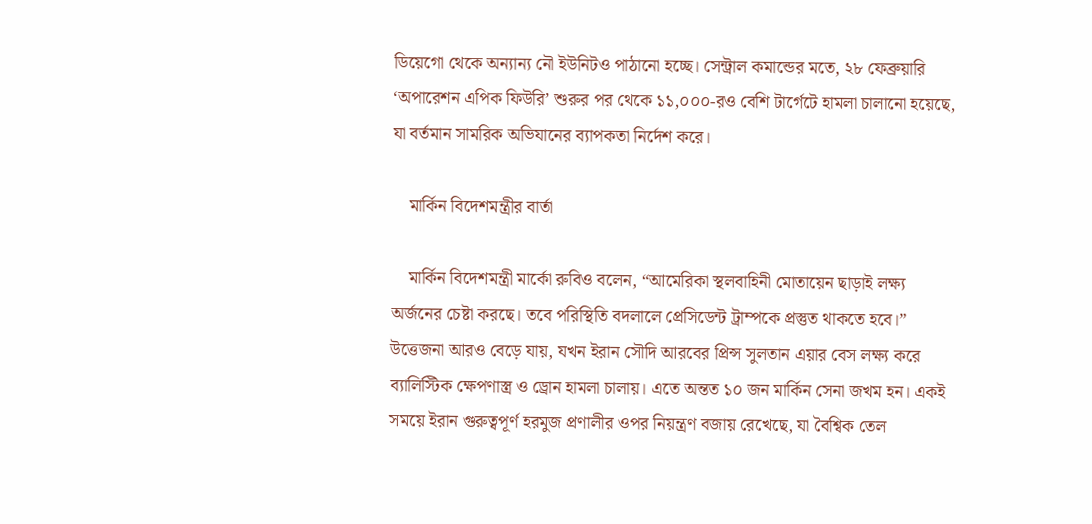ডিয়েগো থেকে অন্যান্য নৌ ইউনিটও পাঠানো হচ্ছে। সেন্ট্রাল কমান্ডের মতে, ২৮ ফেব্রুয়ারি ‘অপারেশন এপিক ফিউরি’ শুরুর পর থেকে ১১,০০০-রও বেশি টার্গেটে হামলা চালানো হয়েছে, যা বর্তমান সামরিক অভিযানের ব্যাপকতা নির্দেশ করে।

    মার্কিন বিদেশমন্ত্রীর বার্তা

    মার্কিন বিদেশমন্ত্রী মার্কো রুবিও বলেন, “আমেরিকা স্থলবাহিনী মোতায়েন ছাড়াই লক্ষ্য অর্জনের চেষ্টা করছে। তবে পরিস্থিতি বদলালে প্রেসিডেন্ট ট্রাম্পকে প্রস্তুত থাকতে হবে।” উত্তেজনা আরও বেড়ে যায়, যখন ইরান সৌদি আরবের প্রিন্স সুলতান এয়ার বেস লক্ষ্য করে ব্যালিস্টিক ক্ষেপণাস্ত্র ও ড্রোন হামলা চালায়। এতে অন্তত ১০ জন মার্কিন সেনা জখম হন। একই সময়ে ইরান গুরুত্বপূর্ণ হরমুজ প্রণালীর ওপর নিয়ন্ত্রণ বজায় রেখেছে, যা বৈশ্বিক তেল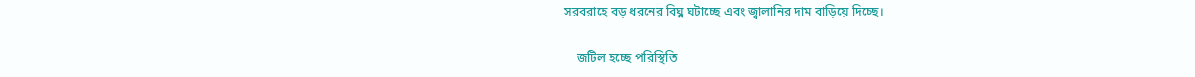সরবরাহে বড় ধরনের বিঘ্ন ঘটাচ্ছে এবং জ্বালানির দাম বাড়িয়ে দিচ্ছে।

    জটিল হচ্ছে পরিস্থিতি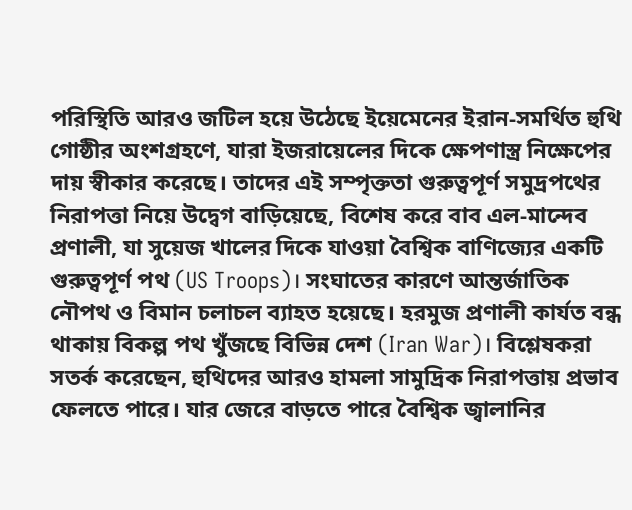পরিস্থিতি আরও জটিল হয়ে উঠেছে ইয়েমেনের ইরান-সমর্থিত হুথি গোষ্ঠীর অংশগ্রহণে, যারা ইজরায়েলের দিকে ক্ষেপণাস্ত্র নিক্ষেপের দায় স্বীকার করেছে। তাদের এই সম্পৃক্ততা গুরুত্বপূর্ণ সমুদ্রপথের নিরাপত্তা নিয়ে উদ্বেগ বাড়িয়েছে, বিশেষ করে বাব এল-মান্দেব প্রণালী, যা সুয়েজ খালের দিকে যাওয়া বৈশ্বিক বাণিজ্যের একটি গুরুত্বপূর্ণ পথ (US Troops)। সংঘাতের কারণে আন্তর্জাতিক নৌপথ ও বিমান চলাচল ব্যাহত হয়েছে। হরমুজ প্রণালী কার্যত বন্ধ থাকায় বিকল্প পথ খুঁজছে বিভিন্ন দেশ (Iran War)। বিশ্লেষকরা সতর্ক করেছেন, হুথিদের আরও হামলা সামুদ্রিক নিরাপত্তায় প্রভাব ফেলতে পারে। যার জেরে বাড়তে পারে বৈশ্বিক জ্বালানির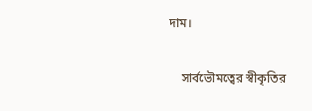দাম।

    সার্বভৌমত্বের স্বীকৃতির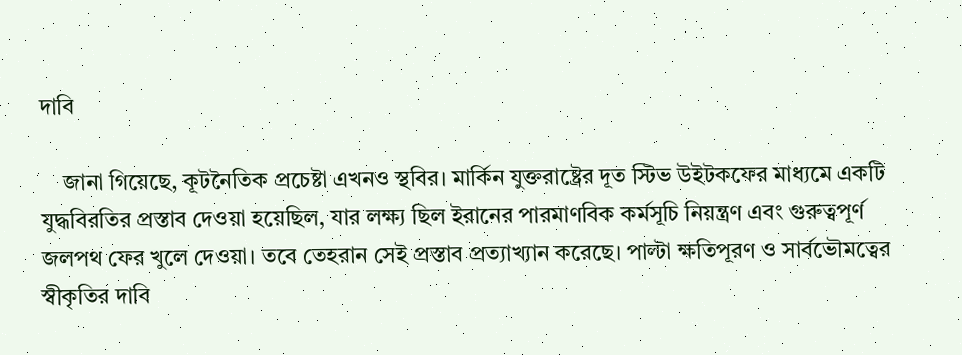দাবি

    জানা গিয়েছে, কূটনৈতিক প্রচেষ্টা এখনও স্থবির। মার্কিন যুক্তরাষ্ট্রের দূত স্টিভ উইটকফের মাধ্যমে একটি যুদ্ধবিরতির প্রস্তাব দেওয়া হয়েছিল, যার লক্ষ্য ছিল ইরানের পারমাণবিক কর্মসূচি নিয়ন্ত্রণ এবং গুরুত্বপূর্ণ জলপথ ফের খুলে দেওয়া। তবে তেহরান সেই প্রস্তাব প্রত্যাখ্যান করেছে। পাল্টা ক্ষতিপূরণ ও সার্বভৌমত্বের স্বীকৃতির দাবি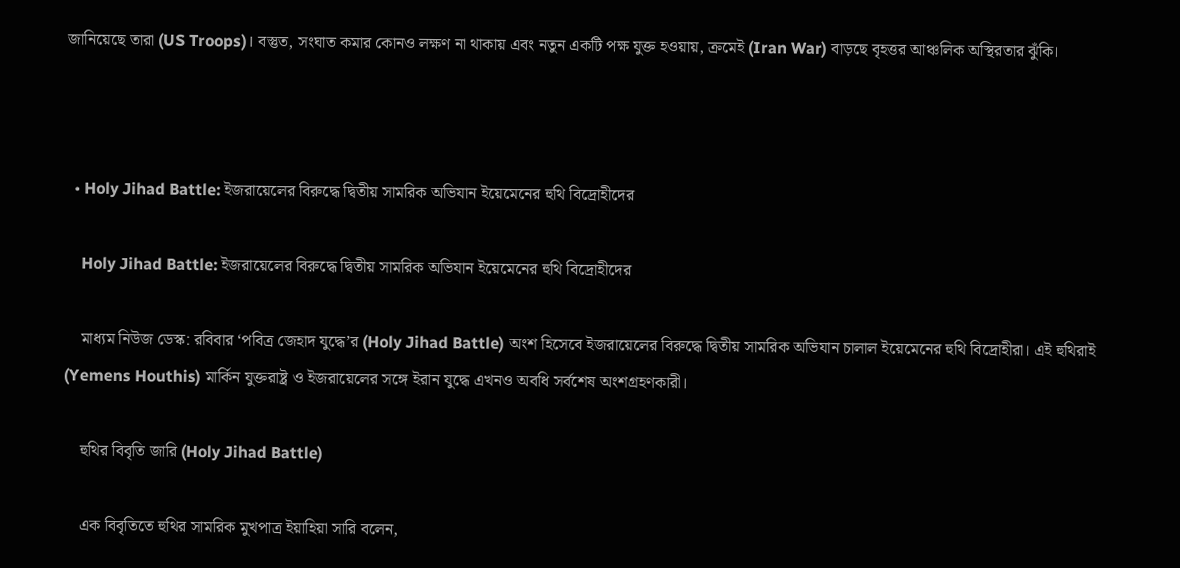জানিয়েছে তারা (US Troops)। বস্তুত, সংঘাত কমার কোনও লক্ষণ না থাকায় এবং নতুন একটি পক্ষ যুক্ত হওয়ায়, ক্রমেই (Iran War) বাড়ছে বৃহত্তর আঞ্চলিক অস্থিরতার ঝুঁকি।



  • Holy Jihad Battle: ইজরায়েলের বিরুদ্ধে দ্বিতীয় সামরিক অভিযান ইয়েমেনের হুথি বিদ্রোহীদের

    Holy Jihad Battle: ইজরায়েলের বিরুদ্ধে দ্বিতীয় সামরিক অভিযান ইয়েমেনের হুথি বিদ্রোহীদের

    মাধ্যম নিউজ ডেস্ক: রবিবার ‘পবিত্র জেহাদ যুদ্ধে’র (Holy Jihad Battle) অংশ হিসেবে ইজরায়েলের বিরুদ্ধে দ্বিতীয় সামরিক অভিযান চালাল ইয়েমেনের হুথি বিদ্রোহীরা। এই হুথিরাই (Yemens Houthis) মার্কিন যুক্তরাষ্ট্র ও ইজরায়েলের সঙ্গে ইরান যুদ্ধে এখনও অবধি সর্বশেষ অংশগ্রহণকারী।

    হুথির বিবৃতি জারি (Holy Jihad Battle)

    এক বিবৃতিতে হুথির সামরিক মুখপাত্র ইয়াহিয়া সারি বলেন,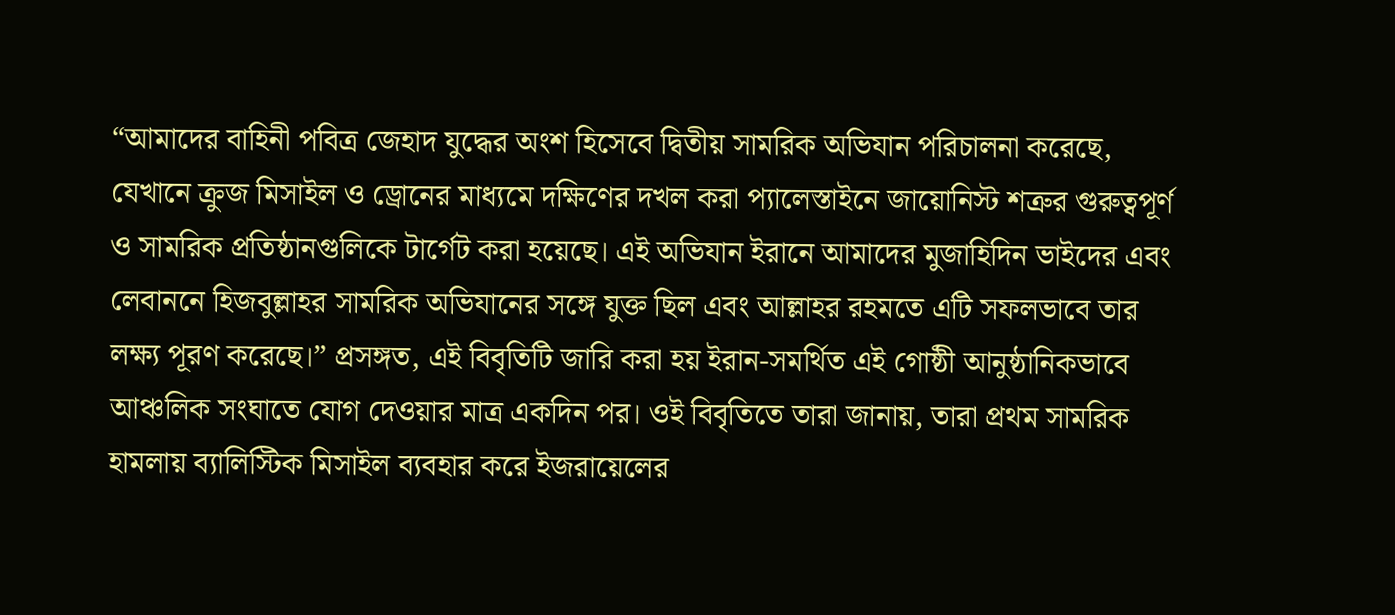“আমাদের বাহিনী পবিত্র জেহাদ যুদ্ধের অংশ হিসেবে দ্বিতীয় সামরিক অভিযান পরিচালনা করেছে, যেখানে ক্রুজ মিসাইল ও ড্রোনের মাধ্যমে দক্ষিণের দখল করা প্যালেস্তাইনে জায়োনিস্ট শত্রুর গুরুত্বপূর্ণ ও সামরিক প্রতিষ্ঠানগুলিকে টার্গেট করা হয়েছে। এই অভিযান ইরানে আমাদের মুজাহিদিন ভাইদের এবং লেবাননে হিজবুল্লাহর সামরিক অভিযানের সঙ্গে যুক্ত ছিল এবং আল্লাহর রহমতে এটি সফলভাবে তার লক্ষ্য পূরণ করেছে।” প্রসঙ্গত, এই বিবৃতিটি জারি করা হয় ইরান-সমর্থিত এই গোষ্ঠী আনুষ্ঠানিকভাবে আঞ্চলিক সংঘাতে যোগ দেওয়ার মাত্র একদিন পর। ওই বিবৃতিতে তারা জানায়, তারা প্রথম সামরিক হামলায় ব্যালিস্টিক মিসাইল ব্যবহার করে ইজরায়েলের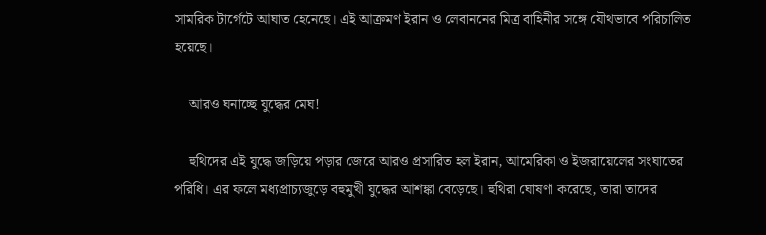সামরিক টার্গেটে আঘাত হেনেছে। এই আক্রমণ ইরান ও লেবাননের মিত্র বাহিনীর সঙ্গে যৌথভাবে পরিচালিত হয়েছে।

    আরও ঘনাচ্ছে যুদ্ধের মেঘ!

    হুথিদের এই যুদ্ধে জড়িয়ে পড়ার জেরে আরও প্রসারিত হল ইরান, আমেরিকা ও ইজরায়েলের সংঘাতের পরিধি। এর ফলে মধ্যপ্রাচ্যজুড়ে বহুমুখী যুদ্ধের আশঙ্কা বেড়েছে। হুথিরা ঘোষণা করেছে, তারা তাদের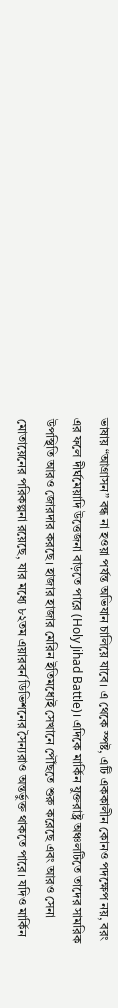ভাষায় “আগ্রাসন” বন্ধ না হওয়া পর্যন্ত অভিযান চালিয়ে যাবে। এ থেকে স্পষ্ট, এটি এককালীন কোনও পদক্ষেপ নয়, বরং এর ফলে দীর্ঘমেয়াদি উত্তেজনা বাড়তে পারে (Holy Jihad Battle)। এদিকে মার্কিন যুক্তরাষ্ট্র অঞ্চলটিতে তাদের সামরিক উপস্থিতি আরও জোরদার করছে। হাজার হাজার মেরিন ইতিমধ্যেই সেখানে পৌঁছতে শুরু করেছে এবং আরও সেনা মোতায়েনের পরিকল্পনা রয়েছে, যার মধ্যে ৮২তম এয়ারবর্ন ডিভিশনের সৈন্যরাও অন্তর্ভুক্ত থাকতে পারে। যদিও মার্কিন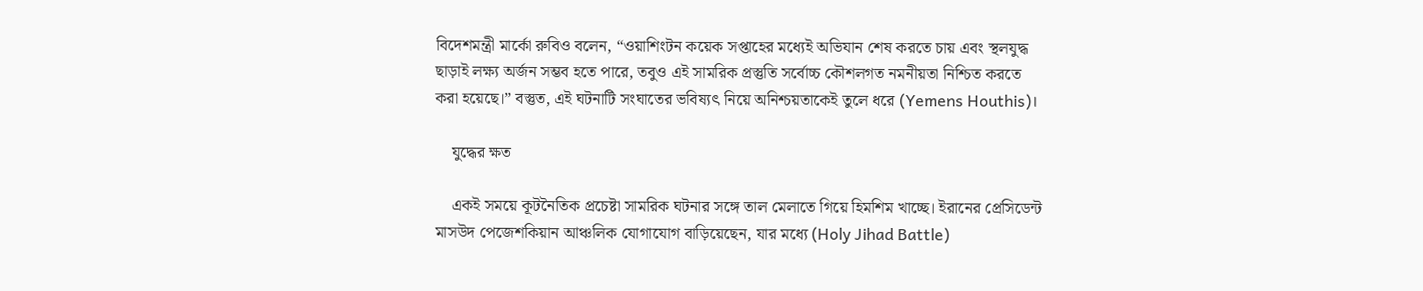বিদেশমন্ত্রী মার্কো রুবিও বলেন, “ওয়াশিংটন কয়েক সপ্তাহের মধ্যেই অভিযান শেষ করতে চায় এবং স্থলযুদ্ধ ছাড়াই লক্ষ্য অর্জন সম্ভব হতে পারে, তবুও এই সামরিক প্রস্তুতি সর্বোচ্চ কৌশলগত নমনীয়তা নিশ্চিত করতে করা হয়েছে।” বস্তুত, এই ঘটনাটি সংঘাতের ভবিষ্যৎ নিয়ে অনিশ্চয়তাকেই তুলে ধরে (Yemens Houthis)।

    যুদ্ধের ক্ষত

    একই সময়ে কূটনৈতিক প্রচেষ্টা সামরিক ঘটনার সঙ্গে তাল মেলাতে গিয়ে হিমশিম খাচ্ছে। ইরানের প্রেসিডেন্ট মাসউদ পেজেশকিয়ান আঞ্চলিক যোগাযোগ বাড়িয়েছেন, যার মধ্যে (Holy Jihad Battle)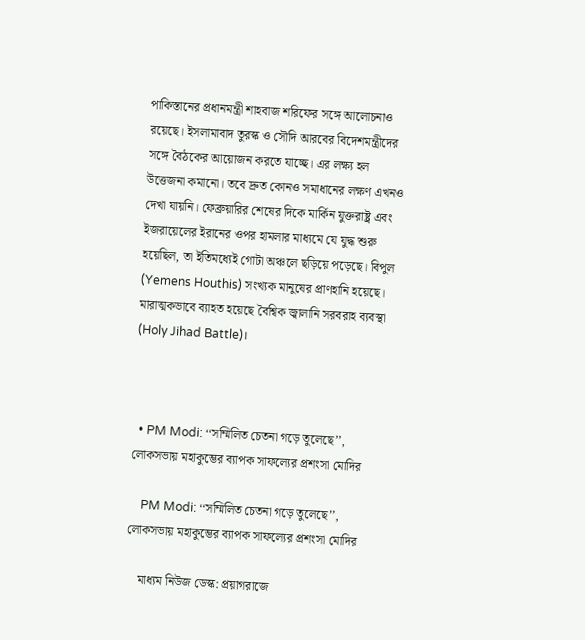পাকিস্তানের প্রধানমন্ত্রী শাহবাজ শরিফের সঙ্গে আলোচনাও রয়েছে। ইসলামাবাদ তুরস্ক ও সৌদি আরবের বিদেশমন্ত্রীদের সঙ্গে বৈঠকের আয়োজন করতে যাচ্ছে। এর লক্ষ্য হল উত্তেজনা কমানো। তবে দ্রুত কোনও সমাধানের লক্ষণ এখনও দেখা যায়নি। ফেব্রুয়ারির শেষের দিকে মার্কিন যুক্তরাষ্ট্র এবং ইজরায়েলের ইরানের ওপর হামলার মাধ্যমে যে যুদ্ধ শুরু হয়েছিল, তা ইতিমধ্যেই গোটা অঞ্চলে ছড়িয়ে পড়েছে। বিপুল (Yemens Houthis) সংখ্যক মানুষের প্রাণহানি হয়েছে। মারাত্মকভাবে ব্যাহত হয়েছে বৈশ্বিক জ্বালানি সরবরাহ ব্যবস্থা (Holy Jihad Battle)।



  • PM Modi: ‘‘সম্মিলিত চেতনা গড়ে তুলেছে’’, লোকসভায় মহাকুম্ভের ব্যাপক সাফল্যের প্রশংসা মোদির

    PM Modi: ‘‘সম্মিলিত চেতনা গড়ে তুলেছে’’, লোকসভায় মহাকুম্ভের ব্যাপক সাফল্যের প্রশংসা মোদির

    মাধ্যম নিউজ ডেস্ক: প্রয়াগরাজে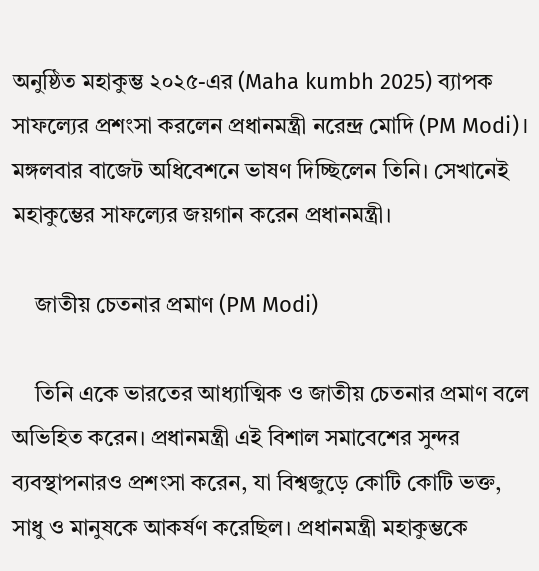অনুষ্ঠিত মহাকুম্ভ ২০২৫-এর (Maha kumbh 2025) ব্যাপক সাফল্যের প্রশংসা করলেন প্রধানমন্ত্রী নরেন্দ্র মোদি (PM Modi)। মঙ্গলবার বাজেট অধিবেশনে ভাষণ দিচ্ছিলেন তিনি। সেখানেই মহাকুম্ভের সাফল্যের জয়গান করেন প্রধানমন্ত্রী।

    জাতীয় চেতনার প্রমাণ (PM Modi)

    তিনি একে ভারতের আধ্যাত্মিক ও জাতীয় চেতনার প্রমাণ বলে অভিহিত করেন। প্রধানমন্ত্রী এই বিশাল সমাবেশের সুন্দর ব্যবস্থাপনারও প্রশংসা করেন, যা বিশ্বজুড়ে কোটি কোটি ভক্ত, সাধু ও মানুষকে আকর্ষণ করেছিল। প্রধানমন্ত্রী মহাকুম্ভকে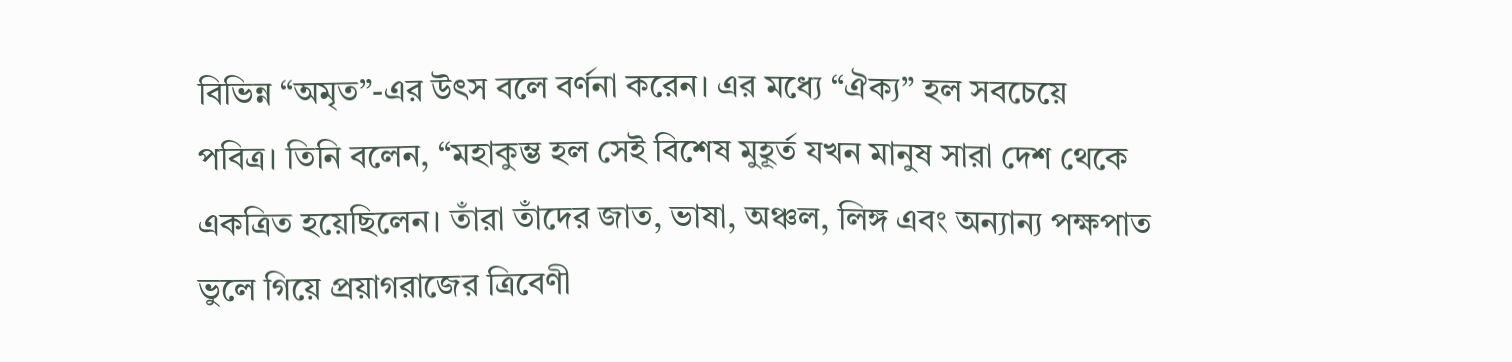বিভিন্ন “অমৃত”-এর উৎস বলে বর্ণনা করেন। এর মধ্যে “ঐক্য” হল সবচেয়ে পবিত্র। তিনি বলেন, “মহাকুম্ভ হল সেই বিশেষ মুহূর্ত যখন মানুষ সারা দেশ থেকে একত্রিত হয়েছিলেন। তাঁরা তাঁদের জাত, ভাষা, অঞ্চল, লিঙ্গ এবং অন্যান্য পক্ষপাত ভুলে গিয়ে প্রয়াগরাজের ত্রিবেণী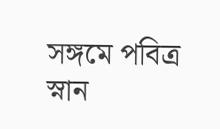সঙ্গমে পবিত্র স্নান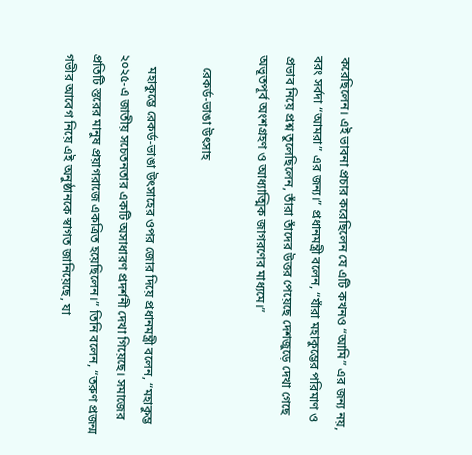করেছিলেন। এই ভাবনা প্রচার করেছিলেন যে এটি কখনও “আমি” এর জন্য নয়, বরং সর্বদা “আমরা” এর জন্য।” প্রধানমন্ত্রী বলেন, “যাঁরা মহাকুম্ভের পরিমাণ ও প্রভাব নিয়ে প্রশ্ন তুলেছিলেন, তাঁরা তাঁদের উত্তর পেয়েছে দেশজুড়ে দেখা গেছে অভূতপূর্ব অংশগ্রহণ ও আধ্যাত্মিক জাগরণের মাধ্যমে।”

    রেকর্ড-ভাঙা উৎসাহ

    মহাকুম্ভে রেকর্ড-ভাঙা উৎসাহের ওপর জোর দিয়ে প্রধানমন্ত্রী বলেন, “মহাকুম্ভ ২০২৫-এ জাতীয় সচেতনতার একটি অসাধারণ প্রদর্শনী দেখা গিয়েছে। সমাজের প্রতিটি স্তরের মানুষ প্রয়াগরাজে একত্রিত হয়েছিলেন।” তিনি বলেন, “তরুণ প্রজন্ম গভীর আবেগ নিয়ে এই অনুষ্ঠানকে স্বাগত জানিয়েছে, যা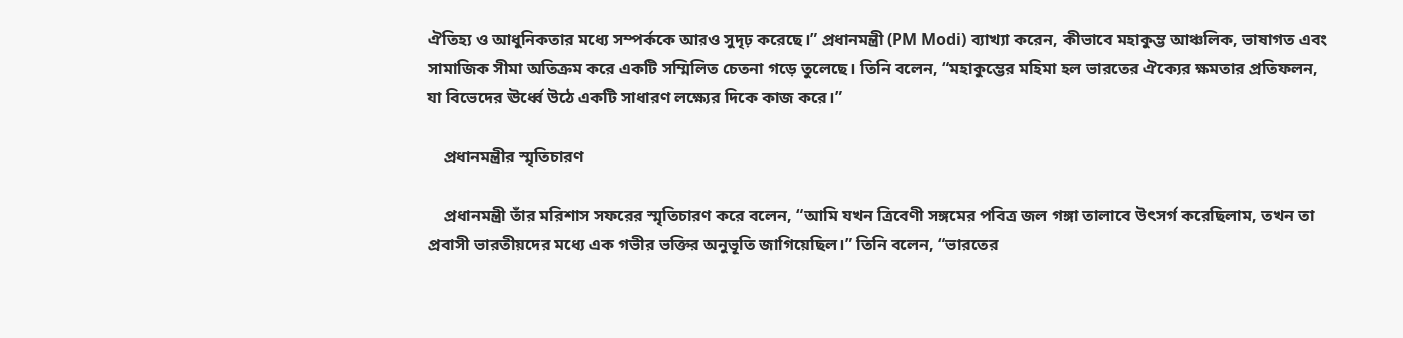ঐতিহ্য ও আধুনিকতার মধ্যে সম্পর্ককে আরও সুদৃঢ় করেছে।” প্রধানমন্ত্রী (PM Modi) ব্যাখ্যা করেন, কীভাবে মহাকুম্ভ আঞ্চলিক, ভাষাগত এবং সামাজিক সীমা অতিক্রম করে একটি সম্মিলিত চেতনা গড়ে তুলেছে। তিনি বলেন, “মহাকুম্ভের মহিমা হল ভারতের ঐক্যের ক্ষমতার প্রতিফলন, যা বিভেদের ঊর্ধ্বে উঠে একটি সাধারণ লক্ষ্যের দিকে কাজ করে।”

    প্রধানমন্ত্রীর স্মৃতিচারণ

    প্রধানমন্ত্রী তাঁর মরিশাস সফরের স্মৃতিচারণ করে বলেন, “আমি যখন ত্রিবেণী সঙ্গমের পবিত্র জল গঙ্গা তালাবে উৎসর্গ করেছিলাম, তখন তা প্রবাসী ভারতীয়দের মধ্যে এক গভীর ভক্তির অনুভূতি জাগিয়েছিল।” তিনি বলেন, “ভারতের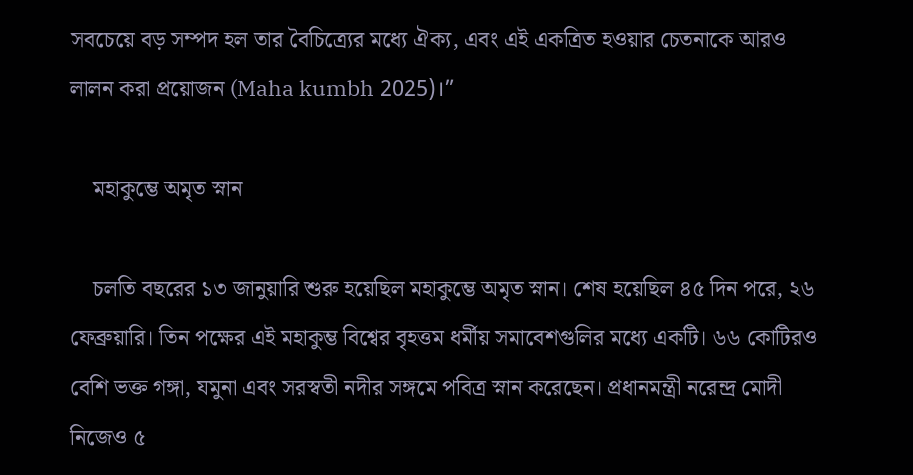সবচেয়ে বড় সম্পদ হল তার বৈচিত্র্যের মধ্যে ঐক্য, এবং এই একত্রিত হওয়ার চেতনাকে আরও লালন করা প্রয়োজন (Maha kumbh 2025)।”

    মহাকুম্ভে অমৃত স্নান

    চলতি বছরের ১৩ জানুয়ারি শুরু হয়েছিল মহাকুম্ভে অমৃত স্নান। শেষ হয়েছিল ৪৫ দিন পরে, ২৬ ফেব্রুয়ারি। তিন পক্ষের এই মহাকুম্ভ বিশ্বের বৃহত্তম ধর্মীয় সমাবেশগুলির মধ্যে একটি। ৬৬ কোটিরও বেশি ভক্ত গঙ্গা, যমুনা এবং সরস্বতী নদীর সঙ্গমে পবিত্র স্নান করেছেন। প্রধানমন্ত্রী নরেন্দ্র মোদী নিজেও ৫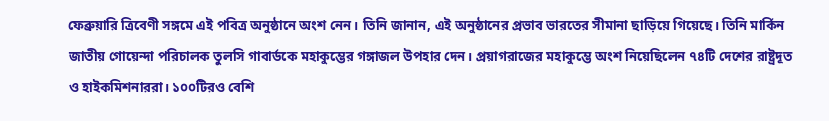ফেব্রুয়ারি ত্রিবেণী সঙ্গমে এই পবিত্র অনুষ্ঠানে অংশ নেন। তিনি জানান, এই অনুষ্ঠানের প্রভাব ভারতের সীমানা ছাড়িয়ে গিয়েছে। তিনি মার্কিন জাতীয় গোয়েন্দা পরিচালক তুলসি গাবার্ডকে মহাকুম্ভের গঙ্গাজল উপহার দেন। প্রয়াগরাজের মহাকুম্ভে অংশ নিয়েছিলেন ৭৪টি দেশের রাষ্ট্রদূত ও হাইকমিশনাররা। ১০০টিরও বেশি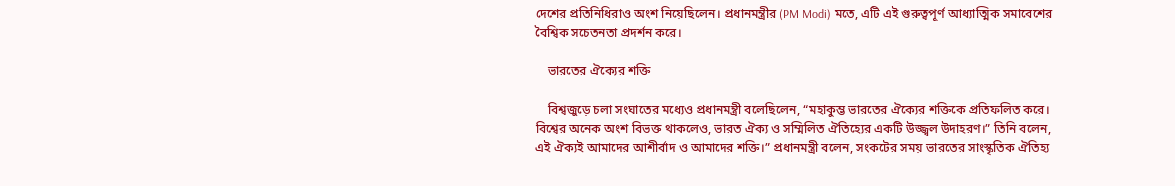দেশের প্রতিনিধিরাও অংশ নিয়েছিলেন। প্রধানমন্ত্রীর (PM Modi) মতে, এটি এই গুরুত্বপূর্ণ আধ্যাত্মিক সমাবেশের বৈশ্বিক সচেতনতা প্রদর্শন করে।

    ভারতের ঐক্যের শক্তি

    বিশ্বজুড়ে চলা সংঘাতের মধ্যেও প্রধানমন্ত্রী বলেছিলেন, “মহাকুম্ভ ভারতের ঐক্যের শক্তিকে প্রতিফলিত করে। বিশ্বের অনেক অংশ বিভক্ত থাকলেও, ভারত ঐক্য ও সম্মিলিত ঐতিহ্যের একটি উজ্জ্বল উদাহরণ।” তিনি বলেন, এই ঐক্যই আমাদের আশীর্বাদ ও আমাদের শক্তি।” প্রধানমন্ত্রী বলেন, সংকটের সময় ভারতের সাংস্কৃতিক ঐতিহ্য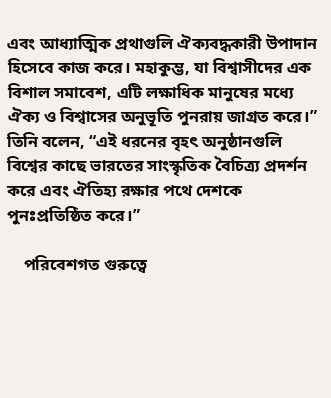এবং আধ্যাত্মিক প্রথাগুলি ঐক্যবদ্ধকারী উপাদান হিসেবে কাজ করে। মহাকুম্ভ, যা বিশ্বাসীদের এক বিশাল সমাবেশ, এটি লক্ষাধিক মানুষের মধ্যে ঐক্য ও বিশ্বাসের অনুভূতি পুনরায় জাগ্রত করে।” তিনি বলেন, “এই ধরনের বৃহৎ অনুষ্ঠানগুলি বিশ্বের কাছে ভারতের সাংস্কৃতিক বৈচিত্র্য প্রদর্শন করে এবং ঐতিহ্য রক্ষার পথে দেশকে পুনঃপ্রতিষ্ঠিত করে।”

    পরিবেশগত গুরুত্বে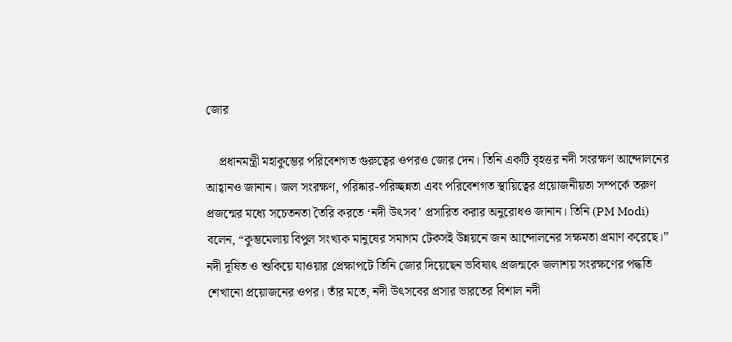জোর

    প্রধানমন্ত্রী মহাকুম্ভের পরিবেশগত গুরুত্বের ওপরও জোর দেন। তিনি একটি বৃহত্তর নদী সংরক্ষণ আন্দোলনের আহ্বানও জানান। জল সংরক্ষণ, পরিষ্কার-পরিচ্ছন্নতা এবং পরিবেশগত স্থায়িত্বের প্রয়োজনীয়তা সম্পর্কে তরুণ প্রজন্মের মধ্যে সচেতনতা তৈরি করতে ‘নদী উৎসব’ প্রসারিত করার অনুরোধও জানান। তিনি (PM Modi) বলেন, “কুম্ভমেলায় বিপুল সংখ্যক মানুষের সমাগম টেকসই উন্নয়নে জন আন্দোলনের সক্ষমতা প্রমাণ করেছে।” নদী দূষিত ও শুকিয়ে যাওয়ার প্রেক্ষাপটে তিনি জোর দিয়েছেন ভবিষ্যৎ প্রজন্মকে জলাশয় সংরক্ষণের পদ্ধতি শেখানো প্রয়োজনের ওপর। তাঁর মতে, নদী উৎসবের প্রসার ভারতের বিশাল নদী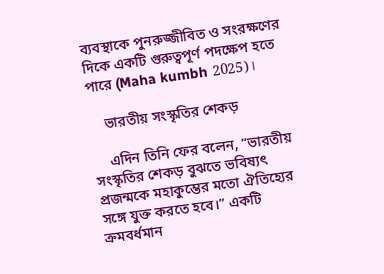ব্যবস্থাকে পুনরুজ্জীবিত ও সংরক্ষণের দিকে একটি গুরুত্বপূর্ণ পদক্ষেপ হতে পারে (Maha kumbh 2025)।

    ভারতীয় সংস্কৃতির শেকড়

    এদিন তিনি ফের বলেন, “ভারতীয় সংস্কৃতির শেকড় বুঝতে ভবিষ্যৎ প্রজন্মকে মহাকুম্ভের মতো ঐতিহ্যের সঙ্গে যুক্ত করতে হবে।” একটি ক্রমবর্ধমান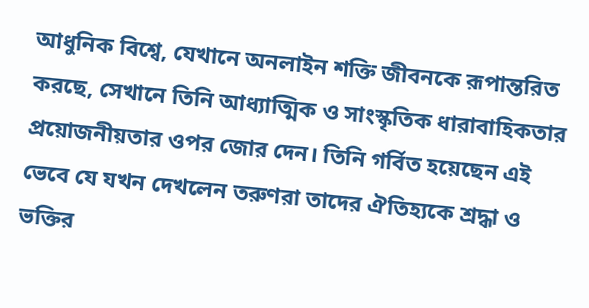আধুনিক বিশ্বে, যেখানে অনলাইন শক্তি জীবনকে রূপান্তরিত করছে, সেখানে তিনি আধ্যাত্মিক ও সাংস্কৃতিক ধারাবাহিকতার প্রয়োজনীয়তার ওপর জোর দেন। তিনি গর্বিত হয়েছেন এই ভেবে যে যখন দেখলেন তরুণরা তাদের ঐতিহ্যকে শ্রদ্ধা ও ভক্তির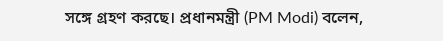সঙ্গে গ্রহণ করছে। প্রধানমন্ত্রী (PM Modi) বলেন,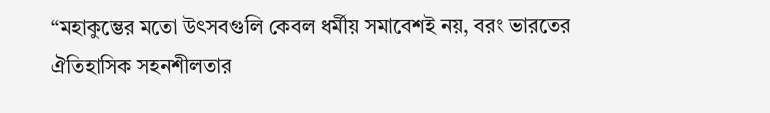“মহাকুম্ভের মতো উৎসবগুলি কেবল ধর্মীয় সমাবেশই নয়, বরং ভারতের ঐতিহাসিক সহনশীলতার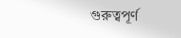গুরুত্বপূর্ণ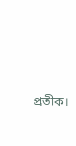প্রতীক।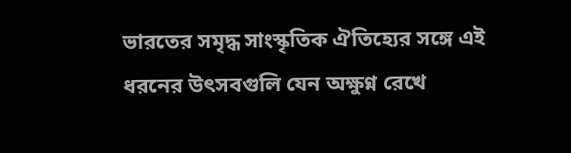ভারতের সমৃদ্ধ সাংস্কৃতিক ঐতিহ্যের সঙ্গে এই ধরনের উৎসবগুলি যেন অক্ষুণ্ন রেখে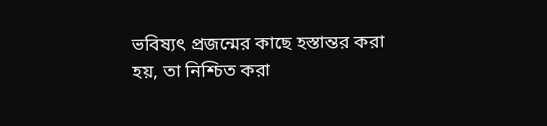ভবিষ্যৎ প্রজন্মের কাছে হস্তান্তর করা হয়, তা নিশ্চিত করা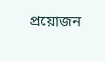প্রয়োজন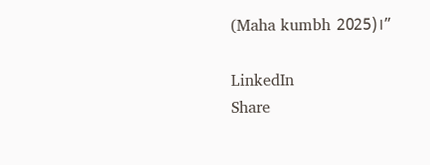(Maha kumbh 2025)।”

LinkedIn
Share